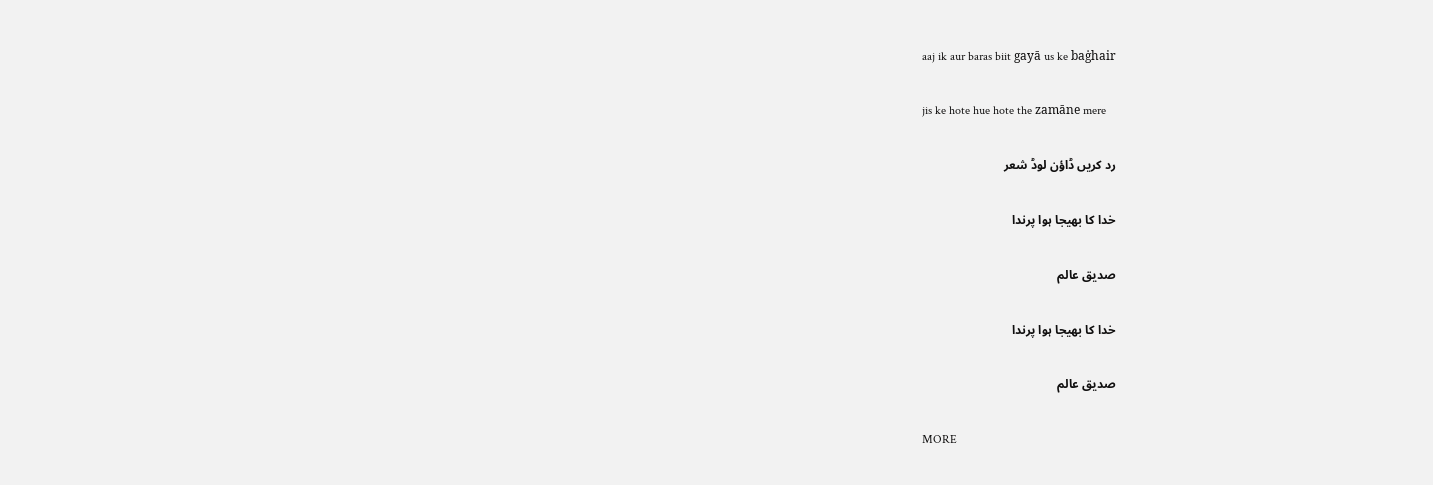aaj ik aur baras biit gayā us ke baġhair

jis ke hote hue hote the zamāne mere

رد کریں ڈاؤن لوڈ شعر

خدا کا بھیجا ہوا پرندا

صدیق عالم

خدا کا بھیجا ہوا پرندا

صدیق عالم

MORE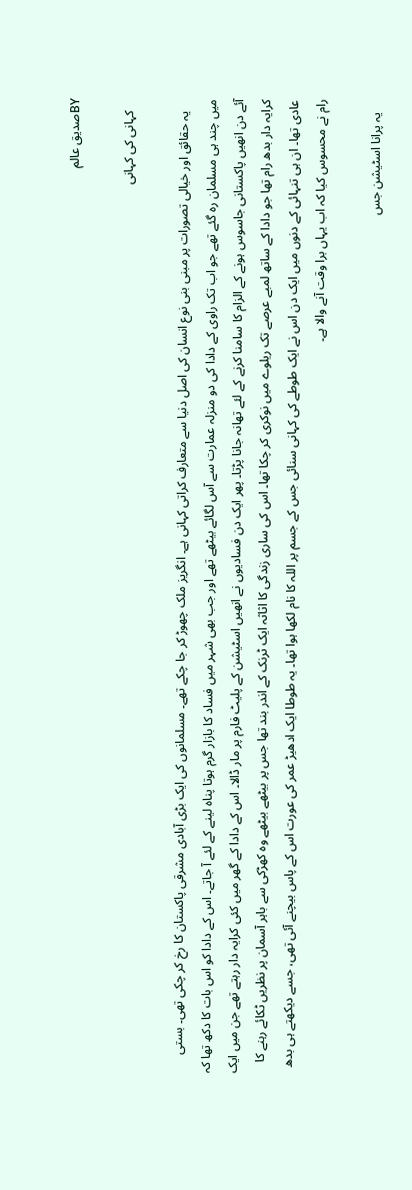BYصدیق عالم

    کہانی کی کہانی

    یہ حقائق اور خیالی تصورات پر مبنی بنی نوع انسان کی اصل دنیا سے متعارف کراتی کہانی ہے۔ انگریز ملک چھوڑ کر جا چکے تھے۔ مسلمانوں کی ایک بڑی آبادی مشرقی پاکستان کا رخ کر چکی تھی۔ بستی میں چند ہی مسلمان رہ گئے تھے جو اب تک راوی کے دادا کی دو منزلہ عمارت سے آس لگائے بیٹھے تھے اور جب بھی شہر میں فساد کا بازار گرم ہوتا پناہ لینے کے لئے آ جاتے۔ اس کے دادا کو اس بات کا دکھ تھا کہ آئے دن انھیں پاکستانی جاسوس ہونے کے الزام کا سامنا کرنے کے لئے تھانہ جانا پڑتا۔ پھر ایک دن فسادیوں نے انھیں اسٹیشن کے پلیٹ فارم پر مار ڈالا۔ اس کے دادا کے گھر میں کئی کرایہ دار رہتے تھے جن میں ایک کرایہ دار بدھ رام تھا جو دادا کے ساتھ لمبے عرصے تک ریلوے میں نوکری کر چکا تھا۔ اس کی ساری زندگی کا اثاثہ ایک ٹرنک کے اندر بند تھا جس پر بیٹھے بیٹھے وہ کھڑکی سے باہر آسمان پر نظریں ٹکائے رہنے کا عادی تھا۔ ان ہی تنہائی کے دنوں میں ایک دن اس نے ایک طوطے کی کہانی سنائی جس کے جسم پر اللہ کا نام لکھا ہوا تھا۔ یہ طوطا ایک ادھیڑ عمر کی عورت اس کے پاس بیچنے آئی تھی، جسے دیکھتے ہی بدھ رام نے محسوس کیا کہ اب یہاں برا وقت آنے والا ہے۔

    یہ پرانا اسٹیشن جس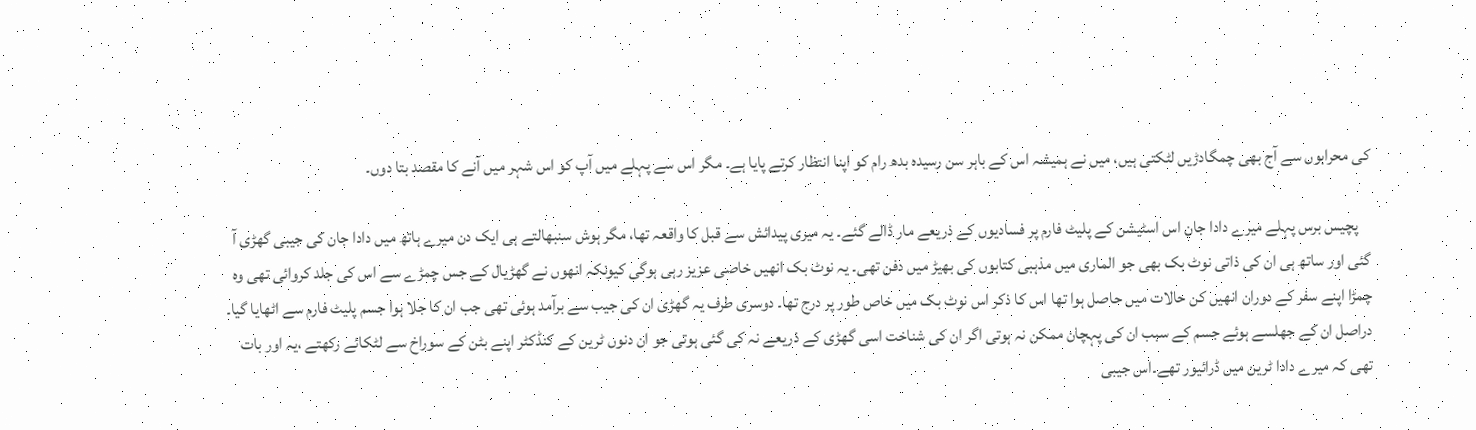کی محرابوں سے آج بھی چمگادڑیں لٹکتی ہیں، میں نے ہمیشہ اس کے باہر سن رسیدہ بدھ رام کو اپنا انتظار کرتے پایا ہے۔ مگر اس سے پہلے میں آپ کو اس شہر میں آنے کا مقصد بتا دوں۔

    پچیس برس پہلے میرے دادا جان اس اسٹیشن کے پلیٹ فارم پر فسادیوں کے ذریعے مار ڈالے گئے۔ یہ میری پیدائش سے قبل کا واقعہ تھا، مگر ہوش سنبھالتے ہی ایک دن میرے ہاتھ میں دادا جان کی جیبی گھڑی آ گئی اور ساتھ ہی ان کی ذاتی نوٹ بک بھی جو الماری میں مذہبی کتابوں کی بھیڑ میں دفن تھی۔ یہ نوٹ بک انھیں خاصی عزیز رہی ہوگی کیونکہ انھوں نے گھڑیال کے جس چمڑے سے اس کی جلد کروائی تھی وہ چمڑا اپنے سفر کے دوران انھیں کن حالات میں حاصل ہوا تھا اس کا ذکر اس نوٹ بک میں خاص طور پر درج تھا۔ دوسری طرف یہ گھڑی ان کی جیب سے برآمد ہوئی تھی جب ان کا جلا ہوا جسم پلیٹ فارم سے اٹھایا گیا۔ دراصل ان کے جھلسے ہوئے جسم کے سبب ان کی پہچان ممکن نہ ہوتی اگر ان کی شناخت اسی گھڑی کے ذریعے نہ کی گئی ہوتی جو ان دنوں ٹرین کے کنڈکٹر اپنے بٹن کے سوراخ سے لٹکائے رکھتے ،یہ اور بات تھی کہ میرے دادا ٹرین میں ڈرائیور تھے۔اس جیبی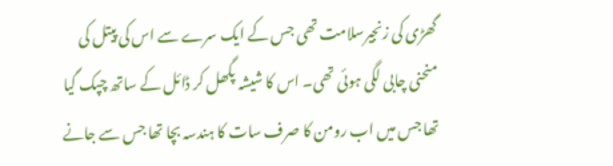گھڑی کی زنجیرسلامت تھی جس کے ایک سرے سے اس کی پیتل کی منحنی چابی لگی ہوئی تھی۔ اس کا شیشہ پگھل کر ڈائل کے ساتھ چپک گیا تھا جس میں اب رومن کا صرف سات کا ہندسہ بچا تھا جس سے جانے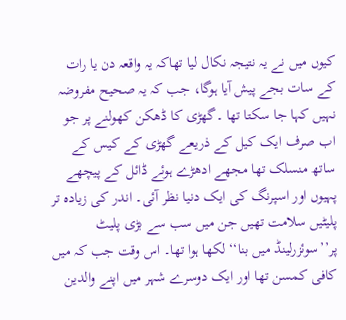کیوں میں نے یہ نتیجہ نکال لیا تھاکہ یہ واقعہ دن یا رات کے سات بجے پیش آیا ہوگا، جب کہ یہ صحیح مفروضہ نہیں کہا جا سکتا تھا ۔گھڑی کا ڈھکن کھولنے پر جو اب صرف ایک کیل کے ذریعے گھڑی کے کیس کے ساتھ منسلک تھا مجھے ادھڑے ہوئے ڈائل کے پیچھے پہیوں اور اسپرنگ کی ایک دنیا نظر آئی۔ اندر کی زیادہ تر پلیٹیں سلامت تھیں جن میں سب سے بڑی پلیٹ پر’’سوئزرلینڈ میں بنا‘‘ لکھا ہوا تھا۔ اس وقت جب کہ میں کافی کمسن تھا اور ایک دوسرے شہر میں اپنے والدین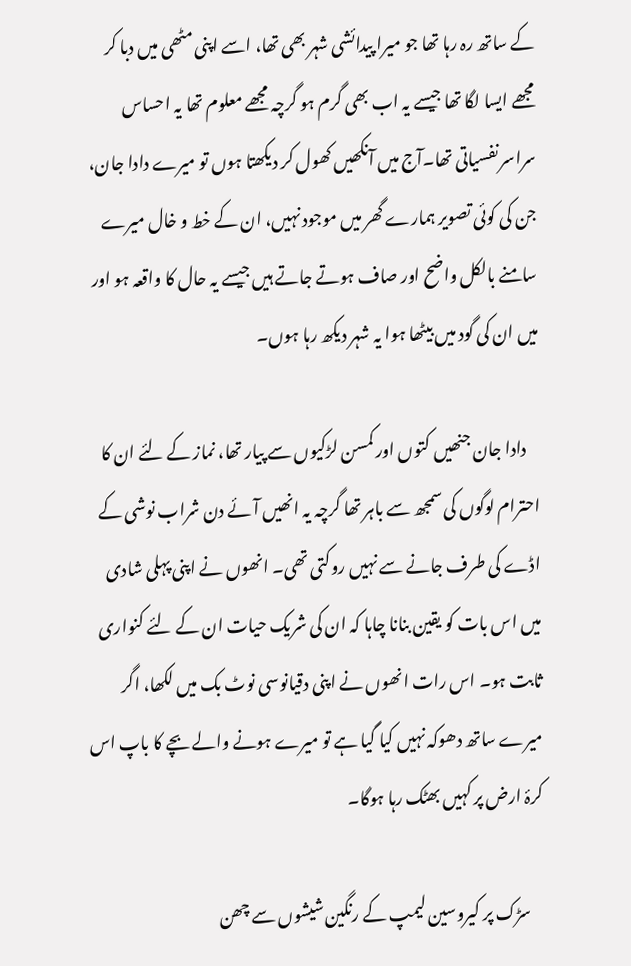کے ساتھ رہ رہا تھا جو میرا پیدائشی شہر بھی تھا، اسے اپنی مٹھی میں دبا کر مجھے ایسا لگا تھا جیسے یہ اب بھی گرم ہو گرچہ مجھے معلوم تھا یہ احساس سراسر نفسیاتی تھا۔آج میں آنکھیں کھول کر دیکھتا ہوں تو میرے دادا جان، جن کی کوئی تصویر ہمارے گھر میں موجود نہیں، ان کے خط و خال میرے سامنے بالکل واضح اور صاف ہوتے جاتے ہیں جیسے یہ حال کا واقعہ ہو اور میں ان کی گود میں بیٹھا ہوا یہ شہر دیکھ رہا ہوں۔

    دادا جان جنھیں کتوں اور کمسن لڑکیوں سے پیار تھا، نماز کے لئے ان کا احترام لوگوں کی سمجھ سے باہر تھا گرچہ یہ انھیں آئے دن شراب نوشی کے اڈے کی طرف جانے سے نہیں روکتی تھی۔ انھوں نے اپنی پہلی شادی میں اس بات کو یقین بنانا چاہا کہ ان کی شریک حیات ان کے لئے کنواری ثابت ہو۔ اس رات انھوں نے اپنی دقیانوسی نوٹ بک میں لکھا، اگر میرے ساتھ دھوکہ نہیں کیا گیا ہے تو میرے ہونے والے بچے کا باپ اس کرۂ ارض پر کہیں بھٹک رہا ہوگا۔

    سڑک پر کیروسین لیمپ کے رنگین شیشوں سے چھن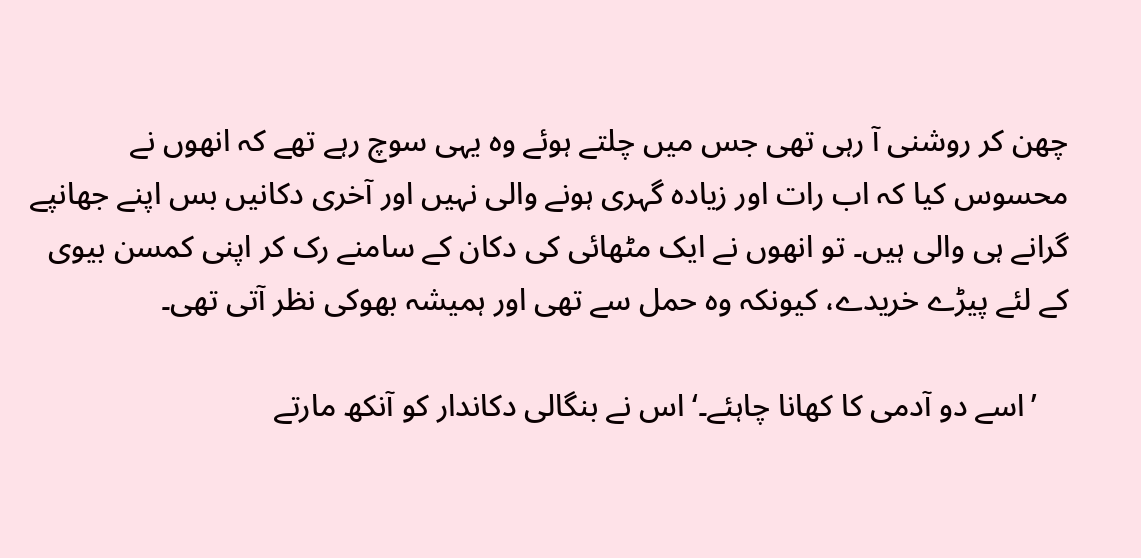چھن کر روشنی آ رہی تھی جس میں چلتے ہوئے وہ یہی سوچ رہے تھے کہ انھوں نے محسوس کیا کہ اب رات اور زیادہ گہری ہونے والی نہیں اور آخری دکانیں بس اپنے جھانپے گرانے ہی والی ہیں۔ تو انھوں نے ایک مٹھائی کی دکان کے سامنے رک کر اپنی کمسن بیوی کے لئے پیڑے خریدے، کیونکہ وہ حمل سے تھی اور ہمیشہ بھوکی نظر آتی تھی۔

    ’اسے دو آدمی کا کھانا چاہئے۔‘ اس نے بنگالی دکاندار کو آنکھ مارتے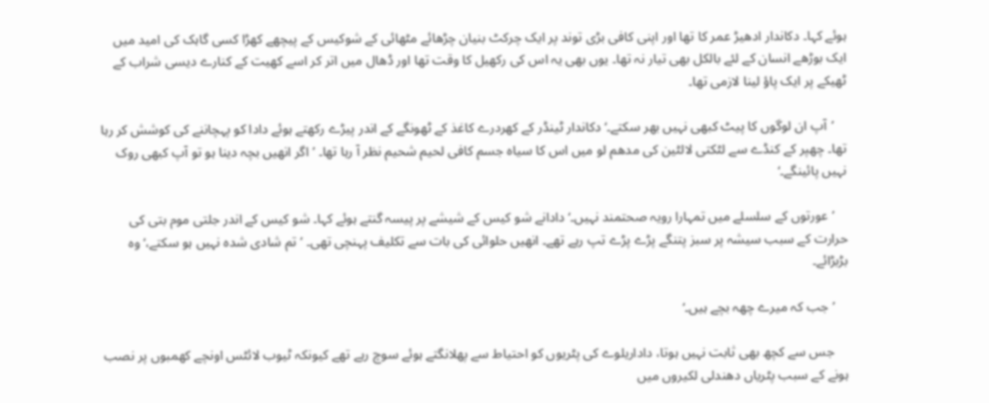ہوئے کہا۔ دکاندار ادھیڑ عمر کا تھا اور اپنی کافی بڑی توند پر ایک چرکٹ بنیان چڑھائے مٹھائی کے شوکیس کے پیچھے کھڑا کسی گاہک کی امید میں ایک بوڑھے انسان کے لئے بالکل بھی تیار نہ تھا۔ یوں بھی یہ اس کی رکھیل کا وقت تھا اور ڈھال میں اتر کر اسے کھیت کے کنارے دیسی شراب کے ٹھیکے پر ایک پاؤ لینا لازمی تھا۔

    ’آپ ان لوگوں کا پیٹ کبھی نہیں بھر سکتے۔‘ دکاندار ٹینڈر کے کھردرے کاغذ کے ٹھونگے کے اندر پیڑے رکھتے ہوئے دادا کو پہچاننے کی کوشش کر رہا تھا۔ چھپر کے کنڈے سے لٹکتی لالٹین کی مدھم لو میں اس کا سیاہ جسم کافی لحیم شحیم نظر آ رہا تھا۔ ’اگر انھیں بچہ دینا ہو تو آپ کبھی روک نہیں پائینگے۔‘

    ’عورتوں کے سلسلے میں تمہارا رویہ صحتمند نہیں۔‘ دادانے شو کیس کے شیشے پر پیسہ گنتے ہوئے کہا۔ شو کیس کے اندر جلتی موم بتی کی حرارت کے سبب سیشہ پر سبز پتنگے پڑے پڑے تپ رہے تھے۔ انھیں حلوائی کی بات سے تکلیف پہنچی تھی۔ ’تم شادی شدہ نہیں ہو سکتے،‘ وہ بڑبڑائے۔

    ’جب کہ میرے چھہ بچے ہیں۔‘

    جس سے کچھ بھی ثابت نہیں ہوتا، داداریلوے کی پٹریوں کو احتیاط سے پھلانگتے ہوئے سوچ رہے تھے کیونکہ ٹیوب لائٹس اونچے کھمبوں پر نصب ہونے کے سبب پٹریاں دھندلی لکیروں میں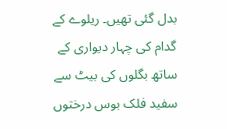بدل گئی تھیں۔ ریلوے کے گدام کی چہار دیواری کے ساتھ بگلوں کی بیٹ سے سفید فلک بوس درختوں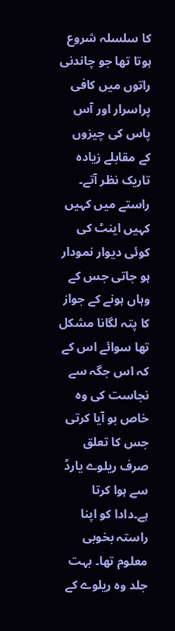کا سلسلہ شروع ہوتا تھا جو چاندنی راتوں میں کافی پراسرار اور آس پاس کی چیزوں کے مقابلے زیادہ تاریک نظر آتے۔ راستے میں کہیں کہیں اینٹ کی کوئی دیوار نمودار ہو جاتی جس کے وہاں ہونے کے جواز کا پتہ لگانا مشکل تھا سوائے اس کے کہ اس جگہ سے نجاست کی وہ خاص بو آیا کرتی جس کا تعلق صرف ریلوے یارڈ سے ہوا کرتا ہے۔دادا کو اپنا راستہ بخوبی معلوم تھا۔ بہت جلد وہ ریلوے کے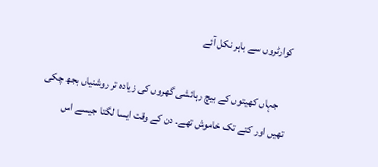کوارٹروں سے باہر نکل آئے

    جہاں کھیتوں کے بیچ رہائشی گھروں کی زیادہ تر روشنیاں بجھ چکی تھیں اور کتے تک خاموش تھے۔ دن کے وقت ایسا لگتا جیسے اس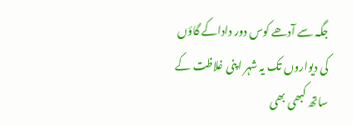جگہ سے آدھے کوس دور داداکے گاؤں کی دیواروں تک یہ شہر اپنی غلاظت کے ساتھ کبھی بھی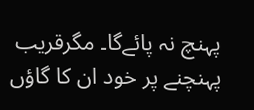پہنچ نہ پائےگا۔ مگرقریب پہنچنے پر خود ان کا گاؤں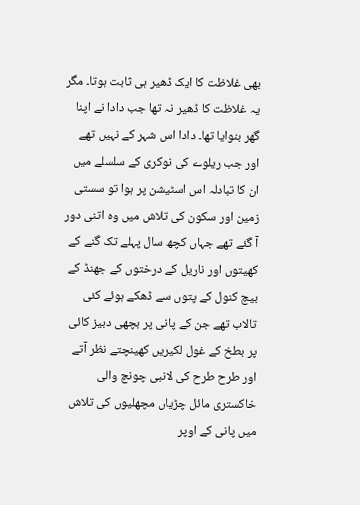بھی غلاظت کا ایک ڈھیر ہی ثابت ہوتا۔ مگر یہ غلاظت کا ڈھیر نہ تھا جب دادا نے اپنا گھر بنوایا تھا۔ دادا اس شہر کے نہیں تھے اور جب ریلوے کی نوکری کے سلسلے میں ان کا تبادلہ اس اسٹیشن پر ہوا تو سستی زمین اور سکون کی تلاش میں وہ اتنی دور آ گئے تھے جہاں کچھ سال پہلے تک گنے کے کھیتوں اور ناریل کے درختوں کے جھنڈ کے بیچ کنول کے پتوں سے ڈھکے ہوئے کئی تالاب تھے جن کے پانی پر بچھی دبیز کائی پر بطخ کے غول لکیریں کھینچتے نظر آتے اور طرح طرح کی لانبی چونچ والی خاکستری مائل چڑیاں مچھلیوں کی تلاش میں پانی کے اوپر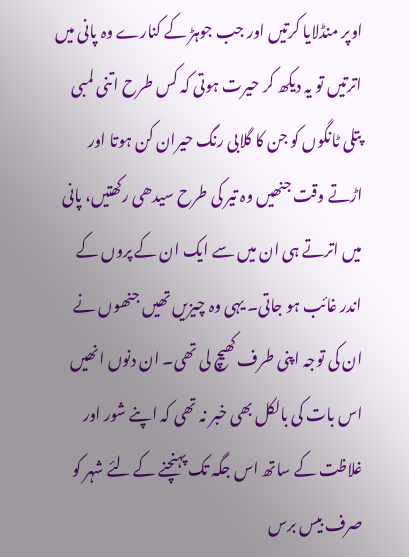اوپر منڈلایا کرتیں اور جب جوہڑ کے کنارے وہ پانی میں اترتیں تو یہ دیکھ کر حیرت ہوتی کہ کس طرح اتنی لمبی پتلی ٹانگوں کو جن کا گلابی رنگ حیران کن ہوتا اور اڑتے وقت جنھیں وہ تیر کی طرح سیدھی رکھتیں، پانی میں اترتے ہی ان میں سے ایک ان کے پروں کے اندر غائب ہو جاتی۔ یہی وہ چیزیں تھیں جنھوں نے ان کی توجہ اپنی طرف کھیچ لی تھی۔ ان دنوں انھیں اس بات کی بالکل بھی خبر نہ تھی کہ اپنے شور اور غلاظت کے ساتھ اس جگہ تک پہنچنے کے لئے شہر کو صرف بیس برس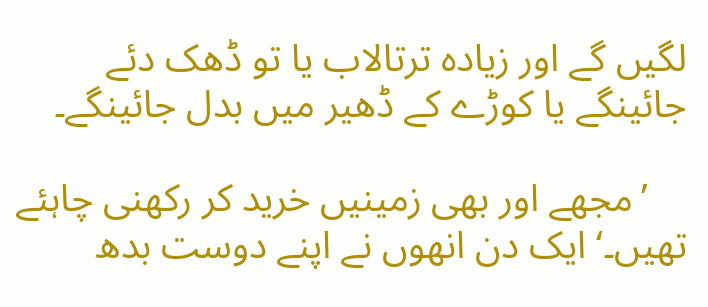لگیں گے اور زیادہ ترتالاب یا تو ڈھک دئے جائینگے یا کوڑے کے ڈھیر میں بدل جائینگے۔

    ’مجھے اور بھی زمینیں خرید کر رکھنی چاہئے تھیں۔‘ ایک دن انھوں نے اپنے دوست بدھ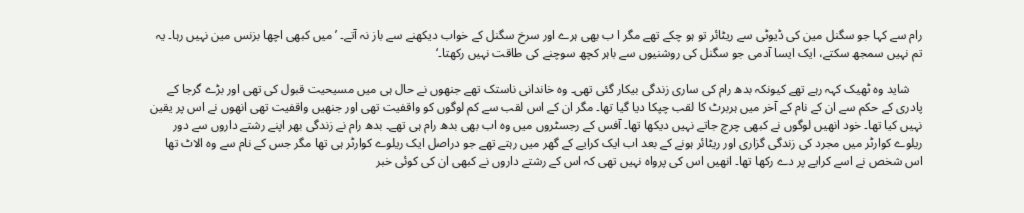رام سے کہا جو سگنل مین کی ڈیوٹی سے ریٹائر تو ہو چکے تھے مگر ا ب بھی ہرے اور سرخ سگنل کے خواب دیکھنے سے باز نہ آتے۔ ’میں کبھی اچھا بزنس مین نہیں رہا۔ یہ تم نہیں سمجھ سکتے، ایک ایسا آدمی جو سگنل کی روشنیوں سے باہر کچھ سوچنے کی طاقت نہیں رکھتا۔‘

    شاید وہ ٹھیک کہہ رہے تھے کیونکہ بدھ رام کی ساری زندگی بیکار گئی تھی۔ وہ خاندانی ناستک تھے جنھوں نے حال ہی میں مسیحیت قبول کی تھی اور بڑے گرجا کے پادری کے حکم سے ان کے نام کے آخر میں ہربرٹ کا لقب چپکا دیا گیا تھا۔ مگر ان کے اس لقب سے کم لوگوں کو واقفیت تھی اور جنھیں واقفیت تھی انھوں نے اس پر یقین نہیں کیا تھا۔ خود انھیں لوگوں نے کبھی چرچ جاتے نہیں دیکھا تھا۔ آفس کے رجسٹروں میں وہ اب بھی بدھ رام ہی تھے۔ بدھ رام نے زندگی بھر اپنے رشتے داروں سے دور ریلوے کوارٹر میں مجرد کی زندگی گزاری اور ریٹائر ہونے کے بعد اب ایک کرایے کے گھر میں رہتے تھے جو دراصل ایک ریلوے کوارٹر ہی تھا مگر جس کے نام سے وہ الاٹ تھا اس شخص نے اسے کرایے پر دے رکھا تھا۔ انھیں اس کی پرواہ نہیں تھی کہ اس کے رشتے داروں نے کبھی ان کی کوئی خبر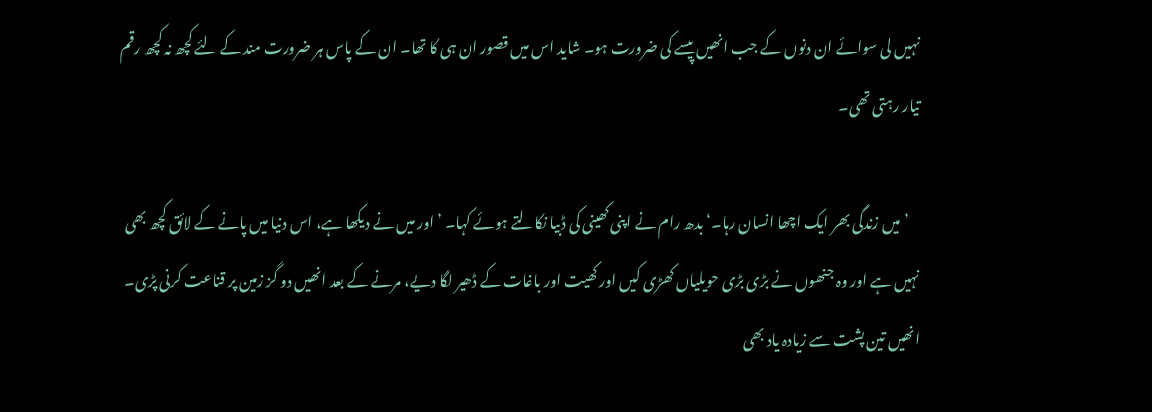نہیں لی سوائے ان دنوں کے جب انھیں پیسے کی ضرورت ہو۔ شاید اس میں قصور ان ہی کا تھا۔ ان کے پاس ہر ضرورت مند کے لئے کچھ نہ کچھ رقم تیار رہتی تھی۔

    ’میں زندگی بھر ایک اچھا انسان رہا۔‘ بدھ رام نے اپنی کھینی کی ڈبیا نکالتے ہوئے کہا۔ ’اور میں نے دیکھا ہے، اس دنیا میں پانے کے لائق کچھ بھی نہیں ہے اور وہ جنھوں نے بڑی بڑی حویلیاں کھڑی کیں اور کھیت اور باغات کے ڈھیر لگا دیے، مرنے کے بعد انھیں دو گز زمین پر قناعت کرنی پڑی۔ انھیں تین پشت سے زیادہ یاد بھی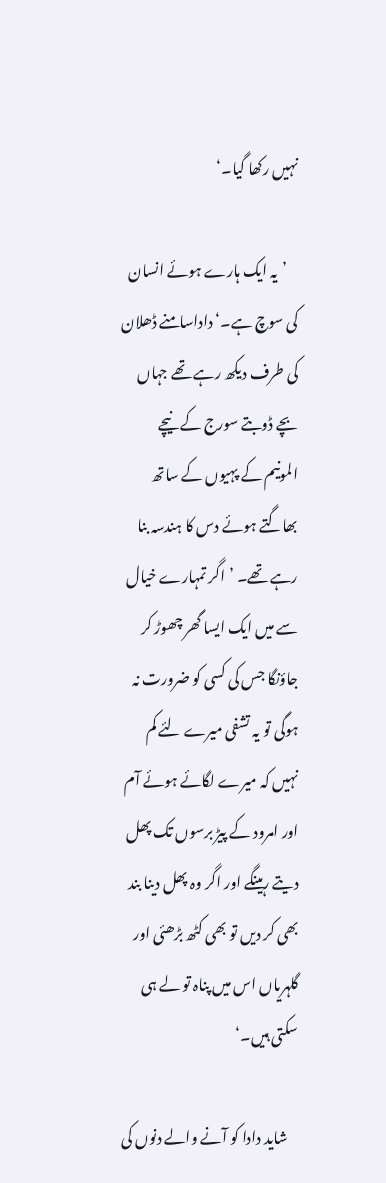نہیں رکھا گیا۔‘

    ’یہ ایک ہارے ہوئے انسان کی سوچ ہے۔‘ داداسامنے ڈھلان کی طرف دیکھ رہے تھے جہاں بچے ڈوبتے سورج کے نیچے المونیم کے پہیوں کے ساتھ بھاگتے ہوئے دس کا ہندسہ بنا رہے تھے۔ ’اگر تمہارے خیال سے میں ایک ایسا گھر چھوڑ کر جاؤنگا جس کی کسی کو ضرورت نہ ہوگی تو یہ تشفی میرے لئے کم نہیں کہ میرے لگائے ہوئے آم اور امرود کے پیڑ برسوں تک پھل دیتے رہینگے اور اگر وہ پھل دینا بند بھی کر دیں تو بھی کٹھ بڑھئی اور گلہریاں اس میں پناہ تو لے ہی سکتی ہیں۔‘

    شاید دادا کو آنے والے دنوں کی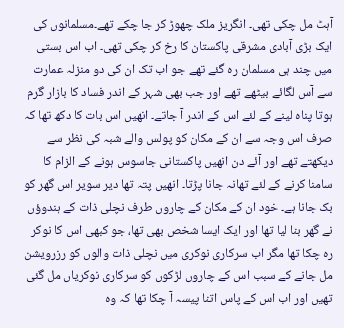آہٹ مل چکی تھی۔ انگریز ملک چھوڑ کر جا چکے تھے۔مسلمانوں کی ایک بڑی آبادی مشرقی پاکستان کا رخ کر چکی تھی۔ اب اس بستی میں چند ہی مسلمان رہ گئے تھے جو اب تک ان کی دو منزلہ عمارت سے آس لگائے بیٹھے تھے اور جب بھی شہر کے اندر فساد کا بازار گرم ہوتا پناہ لینے کے لئے اس کے اندر آ جاتے۔ انھیں اس بات کا دکھ تھا کہ صرف اس وجہ سے ان کے مکان کو پولس والے شبہ کی نظر سے دیکھتے تھے اور آئے دن انھیں پاکستانی جاسوس ہونے کے الزام کا سامنا کرنے کے لئے تھانہ جانا پڑتا۔ انھیں پتہ تھا دیر سویر اس گھر کو بک جانا ہے۔ خود ان کے مکان کے چاروں طرف نچلی ذات کے ہندوؤں نے گھر بنا لیا تھا اور ایک ایسا شخص بھی تھا، جو کبھی اس کا نوکر رہ چکا تھا مگر اب سرکاری نوکری میں نچلی ذات والوں کو رزرویشن مل جانے کے سبب اس کے چاروں لڑکوں کو سرکاری نوکریاں مل گئی تھیں اور اب اس کے پاس اتنا پیسہ آ چکا تھا کہ وہ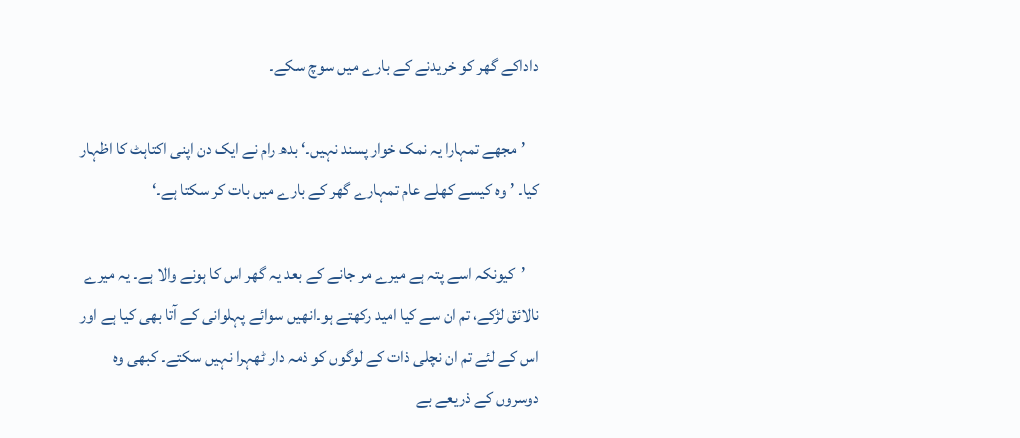داداکے گھر کو خریدنے کے بارے میں سوچ سکے۔

    ’مجھے تمہارا یہ نمک خوار پسند نہیں۔‘ بدھ رام نے ایک دن اپنی اکتاہٹ کا اظہار کیا۔ ’وہ کیسے کھلے عام تمہارے گھر کے بارے میں بات کر سکتا ہے۔‘

    ’کیونکہ اسے پتہ ہے میرے مر جانے کے بعد یہ گھر اس کا ہونے والا ہے۔ یہ میرے نالائق لڑکے، تم ان سے کیا امید رکھتے ہو۔انھیں سوائے پہلوانی کے آتا بھی کیا ہے اور اس کے لئے تم ان نچلی ذات کے لوگوں کو ذمہ دار ٹھہرا نہیں سکتے۔ کبھی وہ دوسروں کے ذریعے بے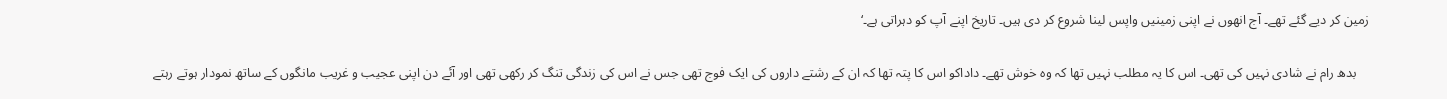زمین کر دیے گئے تھے۔ آج انھوں نے اپنی زمینیں واپس لینا شروع کر دی ہیں۔ تاریخ اپنے آپ کو دہراتی ہے۔‘

    بدھ رام نے شادی نہیں کی تھی۔ اس کا یہ مطلب نہیں تھا کہ وہ خوش تھے۔ داداکو اس کا پتہ تھا کہ ان کے رشتے داروں کی ایک فوج تھی جس نے اس کی زندگی تنگ کر رکھی تھی اور آئے دن اپنی عجیب و غریب مانگوں کے ساتھ نمودار ہوتے رہتے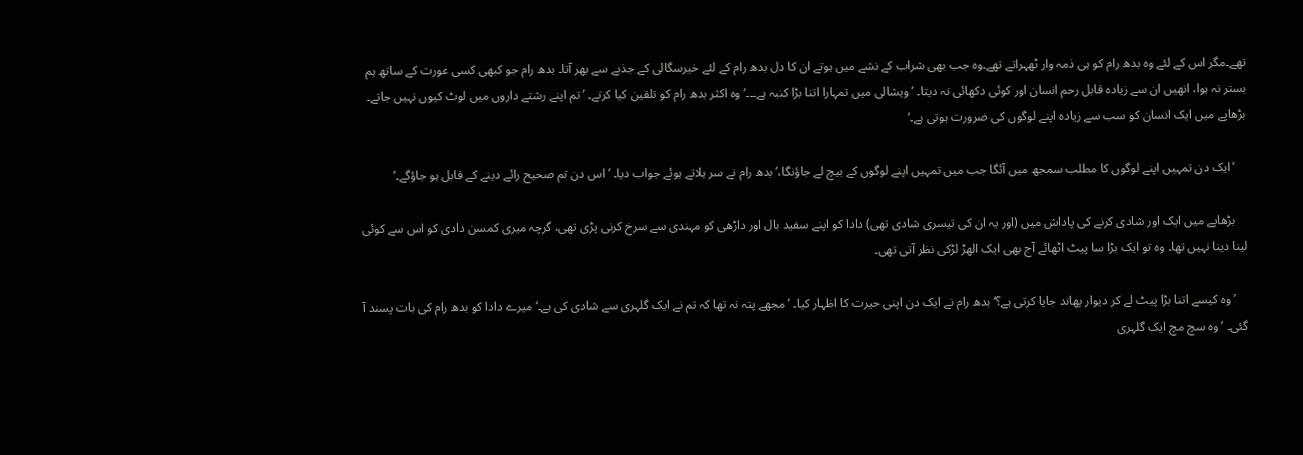تھے۔مگر اس کے لئے وہ بدھ رام کو ہی ذمہ وار ٹھہراتے تھے۔وہ جب بھی شراب کے نشے میں ہوتے ان کا دل بدھ رام کے لئے خیرسگالی کے جذبے سے بھر آتا۔ بدھ رام جو کبھی کسی عورت کے ساتھ ہم بستر نہ ہوا، انھیں ان سے زیادہ قابل رحم انسان اور کوئی دکھائی نہ دیتا۔ ’ویشالی میں تمہارا اتنا بڑا کنبہ ہے۔۔۔‘ وہ اکثر بدھ رام کو تلقین کیا کرتے۔ ’تم اپنے رشتے داروں میں لوٹ کیوں نہیں جاتے۔ بڑھاپے میں ایک انسان کو سب سے زیادہ اپنے لوگوں کی ضرورت ہوتی ہے۔‘

    ’ایک دن تمہیں اپنے لوگوں کا مطلب سمجھ میں آئگا جب میں تمہیں اپنے لوگوں کے بیچ لے جاؤنگا،‘ بدھ رام نے سر ہلاتے ہوئے جواب دیا۔ ’اس دن تم صحیح رائے دینے کے قابل ہو جاؤگے۔‘

    بڑھاپے میں ایک اور شادی کرنے کی پاداش میں (اور یہ ان کی تیسری شادی تھی) دادا کو اپنے سفید بال اور داڑھی کو مہندی سے سرخ کرنی پڑی تھی، گرچہ میری کمسن دادی کو اس سے کوئی لینا دینا نہیں تھا۔ وہ تو ایک بڑا سا پیٹ اٹھائے آج بھی ایک الھڑ لڑکی نظر آتی تھی۔

    ’وہ کیسے اتنا بڑا پیٹ لے کر دیوار پھاند جایا کرتی ہے؟‘ بدھ رام نے ایک دن اپنی حیرت کا اظہار کیا۔ ’مجھے پتہ نہ تھا کہ تم نے ایک گلہری سے شادی کی ہے۔‘ میرے دادا کو بدھ رام کی بات پسند آ گئی۔ ’وہ سچ مچ ایک گلہری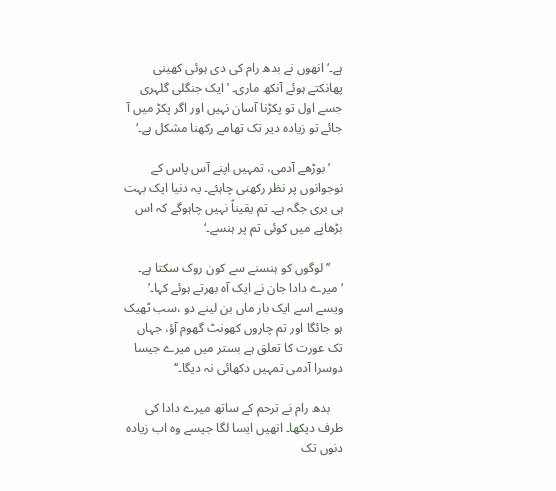ہے۔‘ انھوں نے بدھ رام کی دی ہوئی کھینی پھانکتے ہوئے آنکھ ماری۔ ’ایک جنگلی گلہری جسے اول تو پکڑنا آسان نہیں اور اگر پکڑ میں آ جائے تو زیادہ دیر تک تھامے رکھنا مشکل ہے۔‘

    ’بوڑھے آدمی، تمہیں اپنے آس پاس کے نوجوانوں پر نظر رکھنی چاہئے۔ یہ دنیا ایک بہت ہی بری جگہ ہے۔ تم یقیناً نہیں چاہوگے کہ اس بڑھاپے میں کوئی تم پر ہنسے۔‘

    ’’لوگوں کو ہنسنے سے کون روک سکتا ہے۔ ‘میرے دادا جان نے ایک آہ بھرتے ہوئے کہا۔’ ویسے اسے ایک بار ماں بن لینے دو ،سب ٹھیک ہو جائگا اور تم چاروں کھونٹ گھوم آؤ، جہاں تک عورت کا تعلق ہے بستر میں میرے جیسا دوسرا آدمی تمہیں دکھائی نہ دیگا۔‘‘

    بدھ رام نے ترحم کے ساتھ میرے دادا کی طرف دیکھا۔ انھیں ایسا لگا جیسے وہ اب زیادہ دنوں تک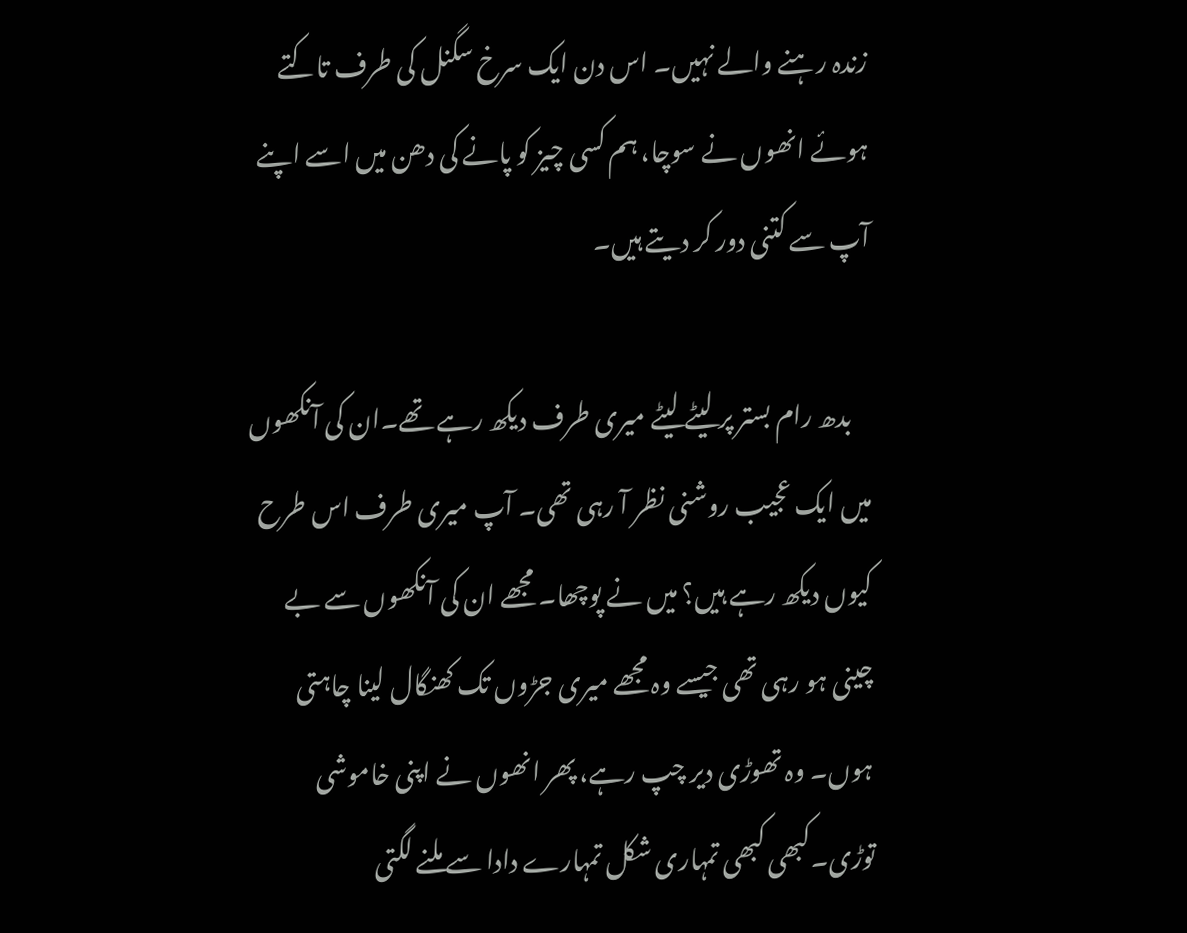زندہ رہنے والے نہیں۔ اس دن ایک سرخ سگنل کی طرف تاکتے ہوئے انھوں نے سوچا، ہم کسی چیز کو پانے کی دھن میں اسے اپنے آپ سے کتنی دور کر دیتے ہیں۔

    بدھ رام بستر پر لیٹے لیٹے میری طرف دیکھ رہے تھے۔ان کی آنکھوں میں ایک عجیب روشنی نظر آ رہی تھی۔ آپ میری طرف اس طرح کیوں دیکھ رہے ہیں؟ میں نے پوچھا۔ مجھے ان کی آنکھوں سے بے چینی ہو رہی تھی جیسے وہ مجھے میری جڑوں تک کھنگال لینا چاہتی ہوں۔ وہ تھوڑی دیر چپ رہے، پھر انھوں نے اپنی خاموشی توڑی۔کبھی کبھی تمہاری شکل تمہارے دادا سے ملنے لگتی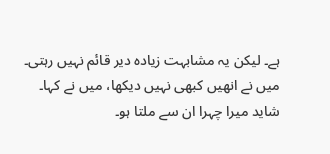ہے۔ لیکن یہ مشابہت زیادہ دیر قائم نہیں رہتی۔ میں نے انھیں کبھی نہیں دیکھا، میں نے کہا۔ شاید میرا چہرا ان سے ملتا ہو۔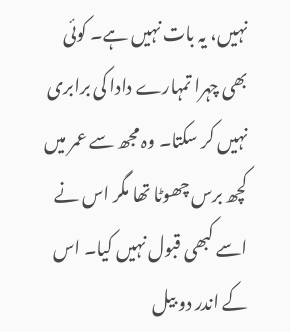نہیں، یہ بات نہیں ہے۔ کوئی بھی چہرا تمہارے دادا کی برابری نہیں کر سکتا۔ وہ مجھ سے عمر میں کچھ برس چھوٹا تھا مگر اس نے اسے کبھی قبول نہیں کیا۔ اس کے اندر دو بیل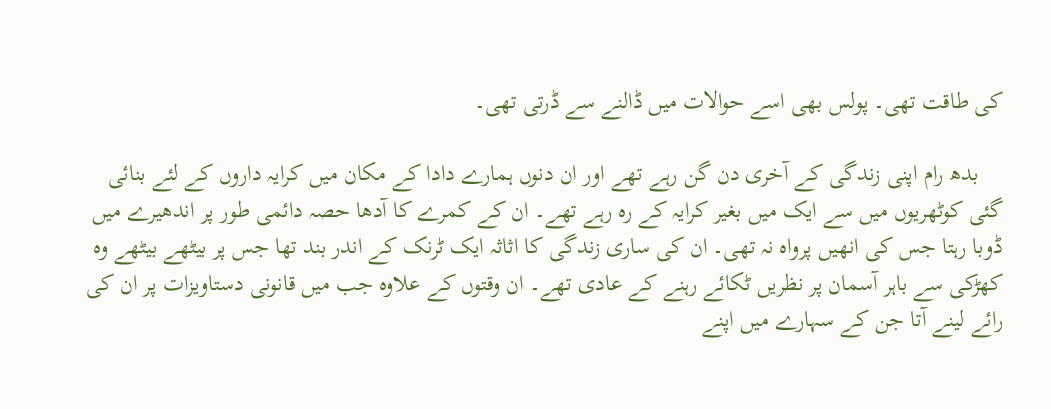کی طاقت تھی۔ پولس بھی اسے حوالات میں ڈالنے سے ڈرتی تھی۔

    بدھ رام اپنی زندگی کے آخری دن گن رہے تھے اور ان دنوں ہمارے دادا کے مکان میں کرایہ داروں کے لئے بنائی گئی کوٹھریوں میں سے ایک میں بغیر کرایہ کے رہ رہے تھے۔ ان کے کمرے کا آدھا حصہ دائمی طور پر اندھیرے میں ڈوبا رہتا جس کی انھیں پرواہ نہ تھی۔ ان کی ساری زندگی کا اثاثہ ایک ٹرنک کے اندر بند تھا جس پر بیٹھے بیٹھے وہ کھڑکی سے باہر آسمان پر نظریں ٹکائے رہنے کے عادی تھے۔ ان وقتوں کے علاوہ جب میں قانونی دستاویزات پر ان کی رائے لینے آتا جن کے سہارے میں اپنے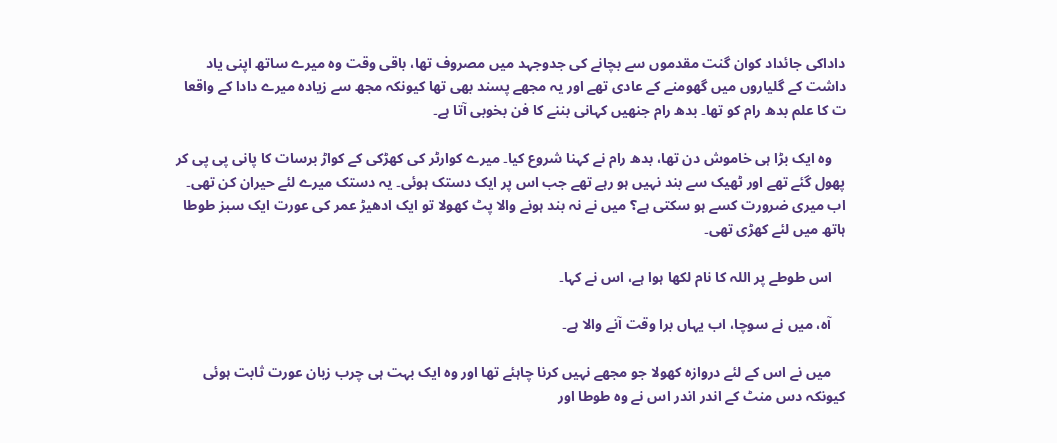داداکی جائداد کوان گنت مقدموں سے بچانے کی جدوجہد میں مصروف تھا، باقی وقت وہ میرے ساتھ اپنی یاد داشت کے گلیاروں میں گھومنے کے عادی تھے اور یہ مجھے پسند بھی تھا کیونکہ مجھ سے زیادہ میرے دادا کے واقعا ت کا علم بدھ رام کو تھا۔ بدھ رام جنھیں کہانی بننے کا فن بخوبی آتا ہے۔

    وہ ایک بڑا ہی خاموش دن تھا، بدھ رام نے کہنا شروع کیا۔ میرے کوارٹر کی کھڑکی کے کواڑ برسات کا پانی پی پی کر پھول گئے تھے اور ٹھیک سے بند نہیں ہو رہے تھے جب اس پر ایک دستک ہوئی۔ یہ دستک میرے لئے حیران کن تھی۔ اب میری ضرورت کسے ہو سکتی ہے؟ میں نے نہ بند ہونے والا پٹ کھولا تو ایک ادھیڑ عمر کی عورت ایک سبز طوطا ہاتھ میں لئے کھڑی تھی۔

    اس طوطے پر اللہ کا نام لکھا ہوا ہے، اس نے کہا۔

    آہ، میں نے سوچا، اب یہاں برا وقت آنے والا ہے۔

    میں نے اس کے لئے دروازہ کھولا جو مجھے نہیں کرنا چاہئے تھا اور وہ ایک بہت ہی چرب زبان عورت ثابت ہوئی کیونکہ دس منٹ کے اندر اندر اس نے وہ طوطا اور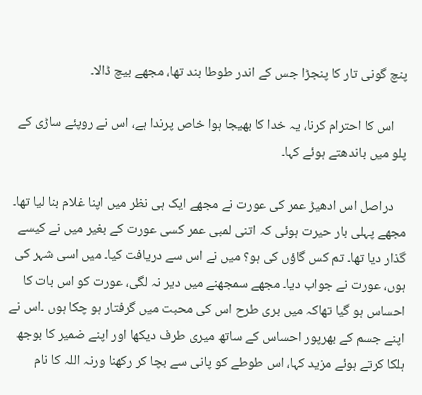پنچ گونی تار کا پنجڑا جس کے اندر طوطا بند تھا، مجھے بیچ ڈالا۔

    اس کا احترام کرنا، یہ خدا کا بھیجا ہوا خاص پرندا ہے، اس نے روپئے ساڑی کے پلو میں باندھتے ہوئے کہا۔

    دراصل اس ادھیڑ عمر کی عورت نے مجھے ایک ہی نظر میں اپنا غلام بنا لیا تھا۔ مجھے پہلی بار حیرت ہوئی کہ اتنی لمبی عمر کسی عورت کے بغیر میں نے کیسے گذار دیا تھا۔ تم کس گاؤں کی ہو؟ میں نے اس سے دریافت کیا۔ میں اسی شہر کی ہوں، عورت نے جواب دیا۔ مجھے سمجھنے میں دیر نہ لگی، عورت کو اس بات کا احساس ہو گیا تھاکہ میں بری طرح اس کی محبت میں گرفتار ہو چکا ہوں ۔اس نے اپنے جسم کے بھرپور احساس کے ساتھ میری طرف دیکھا اور اپنے ضمیر کا بوجھ ہلکا کرتے ہوئے مزید کہا، اس طوطے کو پانی سے بچا کر رکھنا ورنہ اللہ کا نام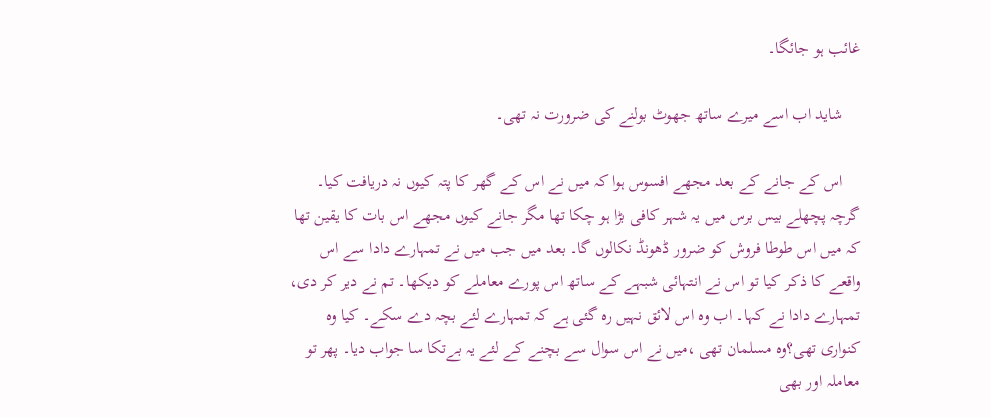غائب ہو جائگا۔

    شاید اب اسے میرے ساتھ جھوٹ بولنے کی ضرورت نہ تھی۔

    اس کے جانے کے بعد مجھے افسوس ہوا کہ میں نے اس کے گھر کا پتہ کیوں نہ دریافت کیا۔ گرچہ پچھلے بیس برس میں یہ شہر کافی بڑا ہو چکا تھا مگر جانے کیوں مجھے اس بات کا یقین تھا کہ میں اس طوطا فروش کو ضرور ڈھونڈ نکالوں گا۔ بعد میں جب میں نے تمہارے دادا سے اس واقعے کا ذکر کیا تو اس نے انتہائی شبہے کے ساتھ اس پورے معاملے کو دیکھا۔ تم نے دیر کر دی، تمہارے دادا نے کہا۔ اب وہ اس لائق نہیں رہ گئی ہے کہ تمہارے لئے بچہ دے سکے۔ کیا وہ کنواری تھی؟وہ مسلمان تھی ،میں نے اس سوال سے بچنے کے لئے یہ بےتکا سا جواب دیا۔ پھر تو معاملہ اور بھی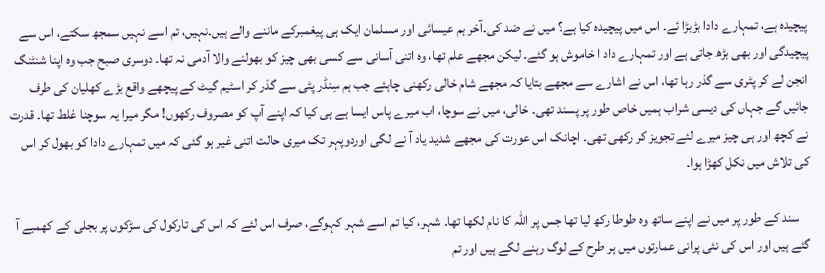پیچیدہ ہے، تمہارے دادا بڑبڑا ئے۔ اس میں پیچیدہ کیا ہے؟ میں نے ضد کی۔آخر ہم عیسائی اور مسلمان ایک ہی پیغمبرکے ماننے والے ہیں۔نہیں، تم اسے نہیں سمجھ سکتے، اس سے پیچیدگی اور بھی بڑھ جاتی ہے اور تمہارے داد ا خاموش ہو گئے۔ لیکن مجھے علم تھا، وہ اتنی آسانی سے کسی بھی چیز کو بھولنے والا آدمی نہ تھا۔ دوسری صبح جب وہ اپنا شنٹنگ انجن لے کر پٹری سے گذر رہا تھا، اس نے اشارے سے مجھے بتایا کہ مجھے شام خالی رکھنی چاہئے جب ہم سِنڈر پٹی سے گذر کر اسٹیم گیٹ کے پیچھے واقع بڑے کھلیان کی طرف جائیں گے جہاں کی دیسی شراب ہمیں خاص طور پر پسند تھی۔ خالی، میں نے سوچا، اب میرے پاس ایسا ہے ہی کیا کہ اپنے آپ کو مصروف رکھوں! مگر میرا یہ سوچنا غلط تھا۔ قدرت نے کچھ اور ہی چیز میرے لئے تجویز کر رکھی تھی۔ اچانک اس عورت کی مجھے شدید یاد آ نے لگی اوردوپہر تک میری حالت اتنی غیر ہو گئی کہ میں تمہارے دادا کو بھول کر اس کی تلاش میں نکل کھڑا ہوا۔

    سند کے طور پر میں نے اپنے ساتھ وہ طوطا رکھ لیا تھا جس پر اللہ کا نام لکھا تھا۔ شہر، کیا تم اسے شہر کہوگے، صرف اس لئے کہ اس کی تارکول کی سڑکوں پر بجلی کے کھمبے آ گئے ہیں اور اس کی نئی پرانی عمارتوں میں ہر طرح کے لوگ رہنے لگے ہیں اور تم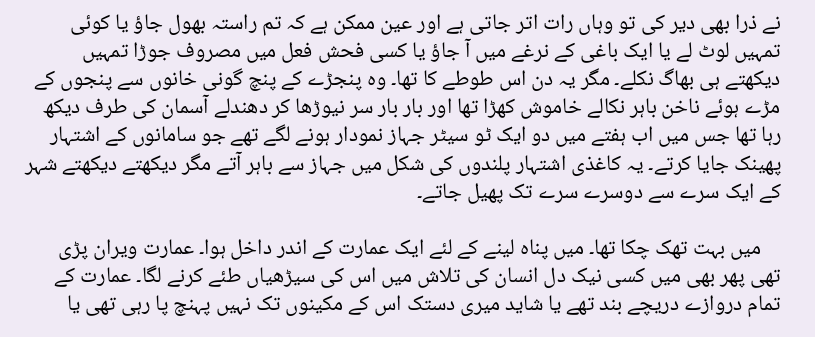نے ذرا بھی دیر کی تو وہاں رات اتر جاتی ہے اور عین ممکن ہے کہ تم راستہ بھول جاؤ یا کوئی تمہیں لوٹ لے یا ایک باغی کے نرغے میں آ جاؤ یا کسی فحش فعل میں مصروف جوڑا تمہیں دیکھتے ہی بھاگ نکلے۔ مگر یہ دن اس طوطے کا تھا۔ وہ پنجڑے کے پنچ گونی خانوں سے پنجوں کے مڑے ہوئے ناخن باہر نکالے خاموش کھڑا تھا اور بار بار سر نیوڑھا کر دھندلے آسمان کی طرف دیکھ رہا تھا جس میں اب ہفتے میں دو ایک ٹو سیٹر جہاز نمودار ہونے لگے تھے جو سامانوں کے اشتہار پھینک جایا کرتے۔ یہ کاغذی اشتہار پلندوں کی شکل میں جہاز سے باہر آتے مگر دیکھتے دیکھتے شہر کے ایک سرے سے دوسرے سرے تک پھیل جاتے۔

    میں بہت تھک چکا تھا۔ میں پناہ لینے کے لئے ایک عمارت کے اندر داخل ہوا۔ عمارت ویران پڑی تھی پھر بھی میں کسی نیک دل انسان کی تلاش میں اس کی سیڑھیاں طئے کرنے لگا۔ عمارت کے تمام دروازے دریچے بند تھے یا شاید میری دستک اس کے مکینوں تک نہیں پہنچ پا رہی تھی یا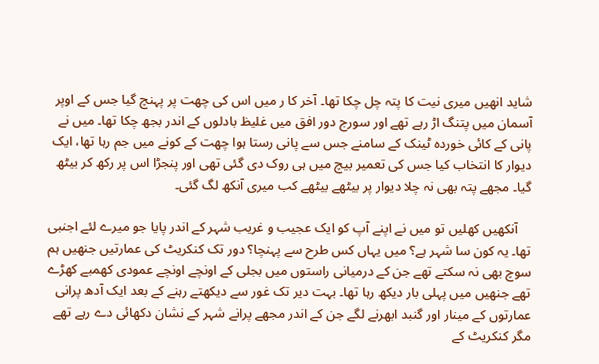شاید انھیں میری نیت کا پتہ چل چکا تھا۔ آخر کا ر میں اس کی چھت پر پہنچ گیا جس کے اوپر آسمان میں پتنگ اڑ رہے تھے اور سورج دور افق میں غلیظ بادلوں کے اندر بجھ چکا تھا۔ میں نے پانی کے کائی خوردہ ٹینک کے سامنے جس سے پانی رستا ہوا چھت کے کونے میں جم رہا تھا، ایک دیوار کا انتخاب کیا جس کی تعمیر بیچ میں ہی روک دی گئی تھی اور پنجڑا اس پر رکھ کر بیٹھ گیا۔ مجھے پتہ بھی نہ چلا دیوار پر بیٹھے بیٹھے کب میری آنکھ لگ گئی۔

    آنکھیں کھلیں تو میں نے اپنے آپ کو ایک عجیب و غریب شہر کے اندر پایا جو میرے لئے اجنبی تھا۔ یہ کون سا شہر ہے؟ میں یہاں کس طرح سے پہنچا؟ دور تک کنکریٹ کی عمارتیں جنھیں ہم سوچ بھی نہ سکتے تھے جن کے درمیانی راستوں میں بجلی کے اونچے اونچے عمودی کھمبے کھڑے تھے جنھیں میں پہلی بار دیکھ رہا تھا۔ بہت دیر تک غور سے دیکھتے رہنے کے بعد ایک آدھ پرانی عمارتوں کے مینار اور گنبد ابھرنے لگے جن کے اندر مجھے پرانے شہر کے نشان دکھائی دے رہے تھے مگر کنکریٹ کے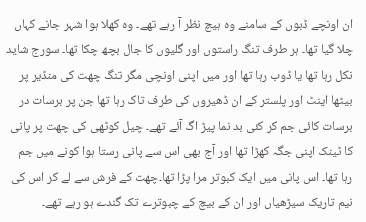ان اونچے ڈبوں کے سامنے وہ ہیچ نظر آ رہے تھے۔ وہ کھلا ہوا شہر جانے کہاں چلا گیا تھا۔ ہر طرف تنگ راستوں اور گلیوں کا جال بچھ چکا تھا۔ سورج شاید نکل رہا تھا یا ڈوب رہا تھا اور میں اپنی اونچی مگر تنگ چھت کی منڈیر پر بیٹھا اینٹ اور پلستر کے ان ڈھیروں کی طرف تاک رہا تھا جن پر برسات در برسات کائی جم کر کئی بد نما پیڑ اگ آئے تھے۔ چیل کوٹھی کی چھت پر پانی کا ٹینک اپنی جگہ کھڑا تھا اور آج بھی اس سے پانی رستا ہوا کونے میں جم رہا تھا۔ اس پانی میں ایک کبوتر مرا پڑا تھا۔چھت کے فرش سے لے کر اس کی نیم تاریک سیڑھیاں اور ان کے بیچ کے چبوترے تک گندے ہو رہے تھے۔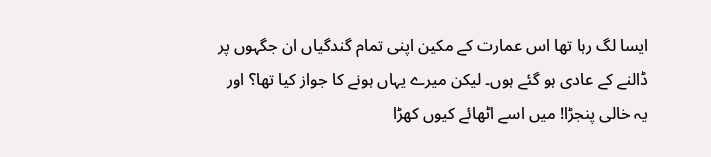ایسا لگ رہا تھا اس عمارت کے مکین اپنی تمام گندگیاں ان جگہوں پر ڈالنے کے عادی ہو گئے ہوں۔ لیکن میرے یہاں ہونے کا جواز کیا تھا؟ اور یہ خالی پنجڑا! میں اسے اٹھائے کیوں کھڑا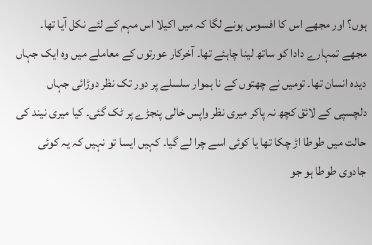ہوں؟ اور مجھے اس کا افسوس ہونے لگا کہ میں اکیلا اس مہم کے لئے نکل آیا تھا۔ مجھے تمہارے دادا کو ساتھ لینا چاہئے تھا۔ آخرکار عورتوں کے معاملے میں وہ ایک جہاں دیدہ انسان تھا۔ تومیں نے چھتوں کے نا ہموار سلسلے پر دور تک نظر دوڑائی جہاں دلچسپی کے لائق کچھ نہ پاکر میری نظر واپس خالی پنجڑے پر ٹک گئی۔ کیا میری نیند کی حالت میں طوطا اڑ چکا تھا یا کوئی اسے چرا لے گیا۔ کہیں ایسا تو نہیں کہ یہ کوئی جادوی طوطا ہو جو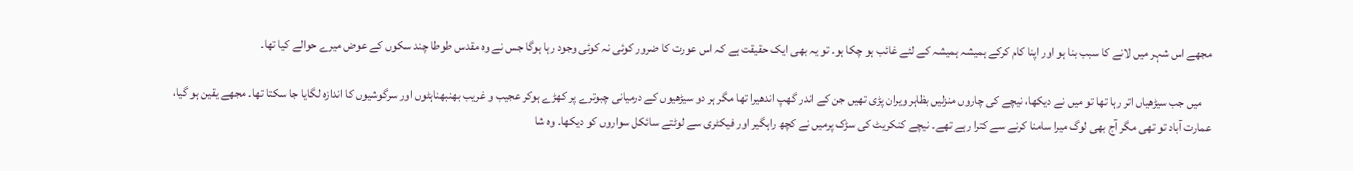مجھے اس شہر میں لانے کا سبب بنا ہو اور اپنا کام کرکے ہمیشہ ہمیشہ کے لئے غائب ہو چکا ہو۔ تو یہ بھی ایک حقیقت ہے کہ اس عورت کا ضرور کوئی نہ کوئی وجود رہا ہوگا جس نے وہ مقدس طوطا چند سکوں کے عوض میرے حوالے کیا تھا۔

    میں جب سیڑھیاں اتر رہا تھا تو میں نے دیکھا، نیچے کی چاروں منزلیں بظاہر ویران پڑی تھیں جن کے اندر گھپ اندھیرا تھا مگر ہر دو سیڑھیوں کے درمیانی چبوترے پر کھڑے ہوکر عجیب و غریب بھنبھناہٹوں اور سرگوشیوں کا اندازہ لگایا جا سکتا تھا۔ مجھے یقین ہو گیا، عمارت آباد تو تھی مگر آج بھی لوگ میرا سامنا کرنے سے کترا رہے تھے۔ نیچے کنکریٹ کی سڑک پرمیں نے کچھ راہگیر اور فیکٹری سے لوٹتے سائکل سواروں کو دیکھا۔ وہ شا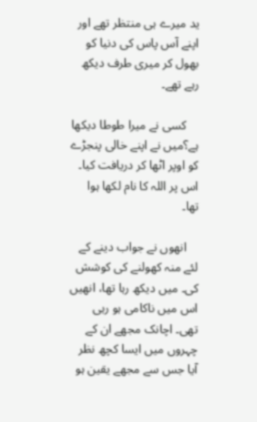ید میرے ہی منتظر تھے اور اپنے آس پاس کی دنیا کو بھول کر میری طرف دیکھ رہے تھے۔

    کسی نے میرا طوطا دیکھا ہے؟میں نے اپنے خالی پنجڑے کو اوپر اٹھا کر دریافت کیا۔ اس پر اللہ کا نام لکھا ہوا تھا۔

    انھوں نے جواب دینے کے لئے منہ کھولنے کی کوشش کی۔ میں دیکھ رہا تھا، انھیں اس میں ناکامی ہو رہی تھی۔ اچانک مجھے ان کے چہروں میں ایسا کچھ نظر آیا جس سے مجھے یقین ہو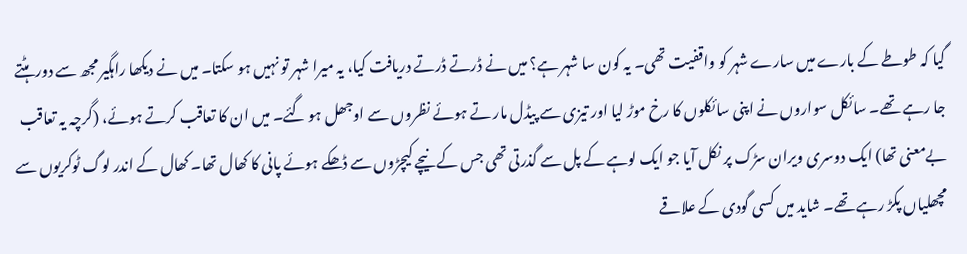گیا کہ طوطے کے بارے میں سارے شہر کو واقفیت تھی۔ یہ کون سا شہر ہے؟ میں نے ڈرتے ڈرتے دریافت کیا، یہ میرا شہر تو نہیں ہو سکتا۔ میں نے دیکھا راہگیر مجھ سے دور ہٹتے جا رہے تھے۔ سائکل سواروں نے اپنی سائکلوں کا رخ موڑ لیا اور تیزی سے پیڈل مار تے ہوئے نظروں سے اوجھل ہو گئے۔ میں ان کا تعاقب کرتے ہوئے، (گرچہ یہ تعاقب بےمعنی تھا) ایک دوسری ویران سڑک پر نکل آیا جو ایک لوہے کے پل سے گذرتی تھی جس کے نیچے کیچڑوں سے ڈھکے ہوئے پانی کا کھال تھا۔ کھال کے اندر لوگ ٹوکریوں سے مچھلیاں پکڑ رہے تھے۔ شاید میں کسی گودی کے علاقے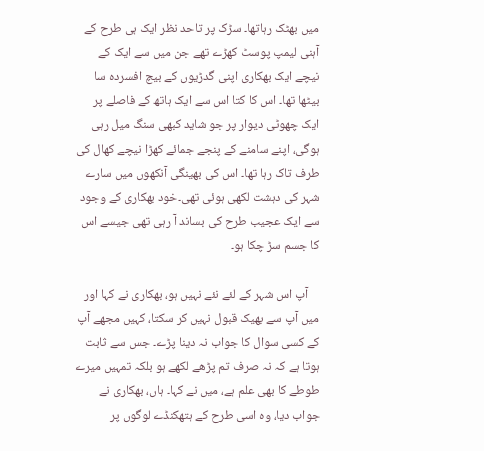میں بھٹک رہاتھا۔ سڑک پر تاحد نظر ایک ہی طرح کے آہنی لیمپ پوسٹ کھڑے تھے جن میں سے ایک کے نیچے ایک بھکاری اپنی گدڑیوں کے بیچ افسردہ سا بیٹھا تھا۔ اس کا کتا اس سے ایک ہاتھ کے فاصلے پر ایک چھوٹی دیوار پر جو شاید کبھی سنگ میل رہی ہوگی، اپنے سامنے کے پنجے جمائے کھڑا نیچے کھال کی طرف تاک رہا تھا۔ اس کی بھینگی آنکھوں میں سارے شہر کی دہشت لکھی ہوئی تھی۔خود بھکاری کے وجود سے ایک عجیب طرح کی بساند آ رہی تھی جیسے اس کا جسم سڑ چکا ہو۔

    آپ اس شہر کے لئے نئے نہیں ہو، بھکاری نے کہا اور میں آپ سے بھیک قبول نہیں کر سکتا، کہیں مجھے آپ کے کسی سوال کا جواب نہ دینا پڑے۔ جس سے ثابت ہوتا ہے کہ نہ صرف تم پڑھے لکھے ہو بلکہ تمہیں میرے طوطے کا بھی علم ہے، میں نے کہا۔ ہاں، بھکاری نے جواب دیا، وہ اسی طرح کے ہتھکنڈے لوگوں پر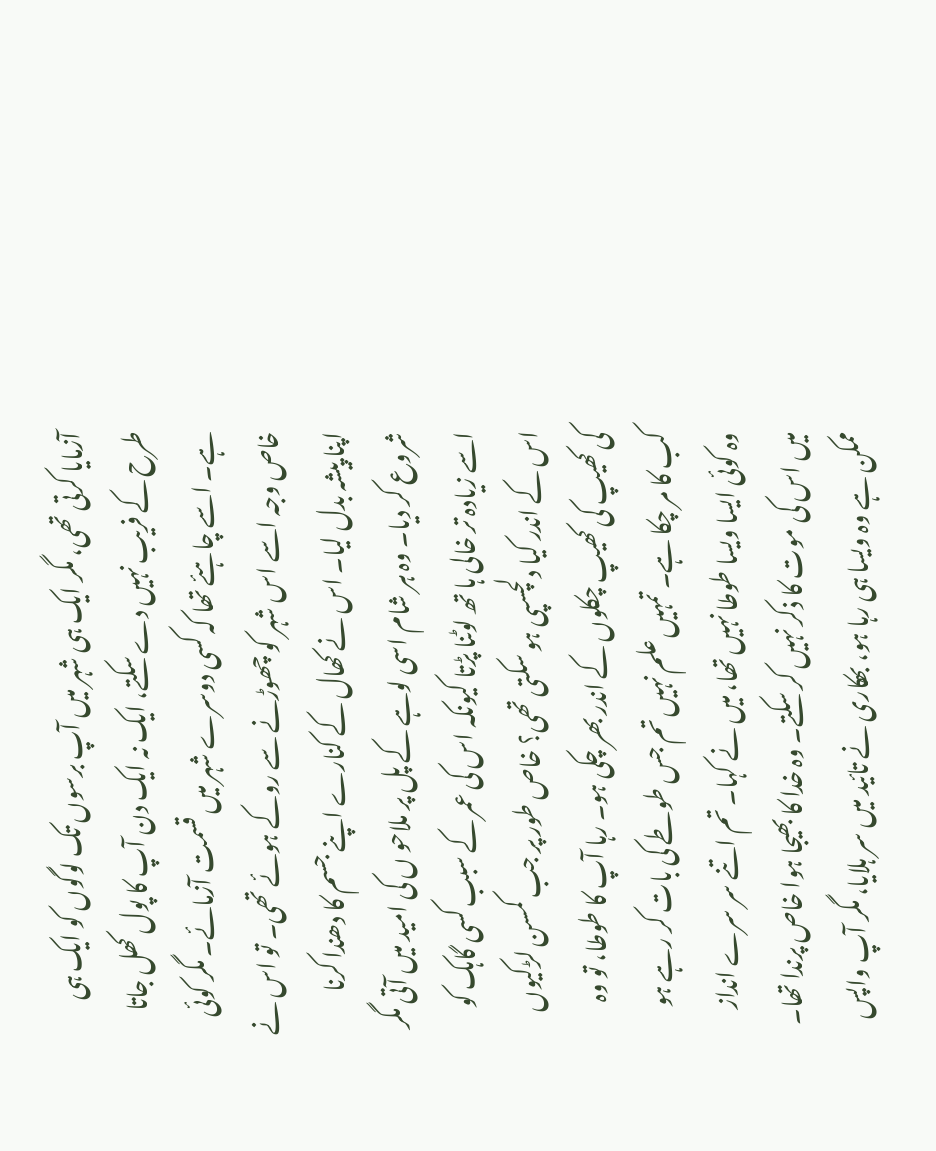آزمایا کرتی تھی، مگر ایک ہی شہر میں آپ برسوں تک لوگوں کو ایک ہی طرح کے فریب نہیں دے سکتے، ایک نہ ایک دن آپ کا پول کھل جاتا ہے۔ اسے چاہئے تھا کہ کسی دوسرے شہر میں قسمت آزمائے۔ مگر کوئی خاص وجہ اسے اس شہر کو چھوڑنے سے روکے ہوئے تھی۔ تو اس نے اپنا پیشہ بدل لیا۔ اس نے کھال کے کنارے اپنے جسم کا دھندا کرنا شروع کر دیا۔ وہ ہر شام اسی لوہے کے پل پر ملاحو ں کی امید میں آتی مگر اسے زیادہ تر خالی ہا تھ لوٹنا پڑتا کیونکہ اس کی عمر کے سبب کسی گاہک کو اس کے اندر کیا دلچسپی ہو سکتی تھی؟ خاص طور پر جب کمسن لڑکیوں کی کھیپ کی کھیپ چکلوں کے اندر بھر چکی ہو۔ رہا آپ کا طوطا، تو وہ کب کا مر چکا ہے۔ تمہیں علم نہیں تم جس طوطے کی بات کر رہے ہو وہ کوئی ایسا ویسا طوطا نہیں تھا، میں نے کہا۔ تم اتنے سر سرے انداز میں اس کی موت کا ذکر نہیں کر سکتے۔ وہ خدا کا بھیجا ہوا خاص پرندا تھا۔ ممکن ہے وہ ویسا ہی رہا ہو، بھکاری نے تائید میں سر ہلایا، مگر آپ واپس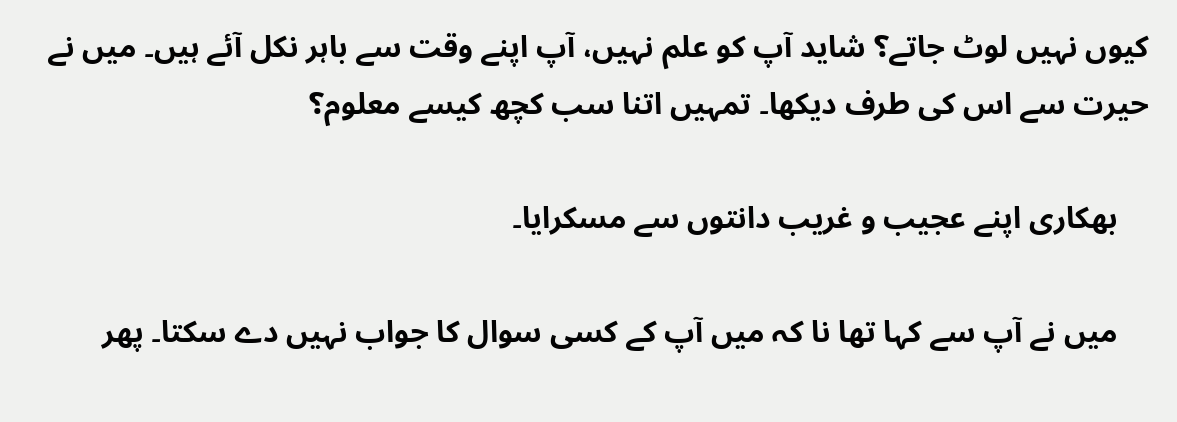کیوں نہیں لوٹ جاتے؟ شاید آپ کو علم نہیں، آپ اپنے وقت سے باہر نکل آئے ہیں۔ میں نے حیرت سے اس کی طرف دیکھا۔ تمہیں اتنا سب کچھ کیسے معلوم؟

    بھکاری اپنے عجیب و غریب دانتوں سے مسکرایا۔

    میں نے آپ سے کہا تھا نا کہ میں آپ کے کسی سوال کا جواب نہیں دے سکتا۔ پھر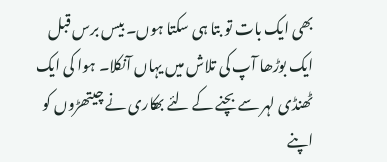بھی ایک بات تو بتا ہی سکتا ہوں۔ بیس برس قبل ایک بوڑھا آپ کی تلاش میں یہاں آنکلا۔ ہوا کی ایک ٹھنڈی لہر سے بچنے کے لئے بھکاری نے چیتھڑوں کو اپنے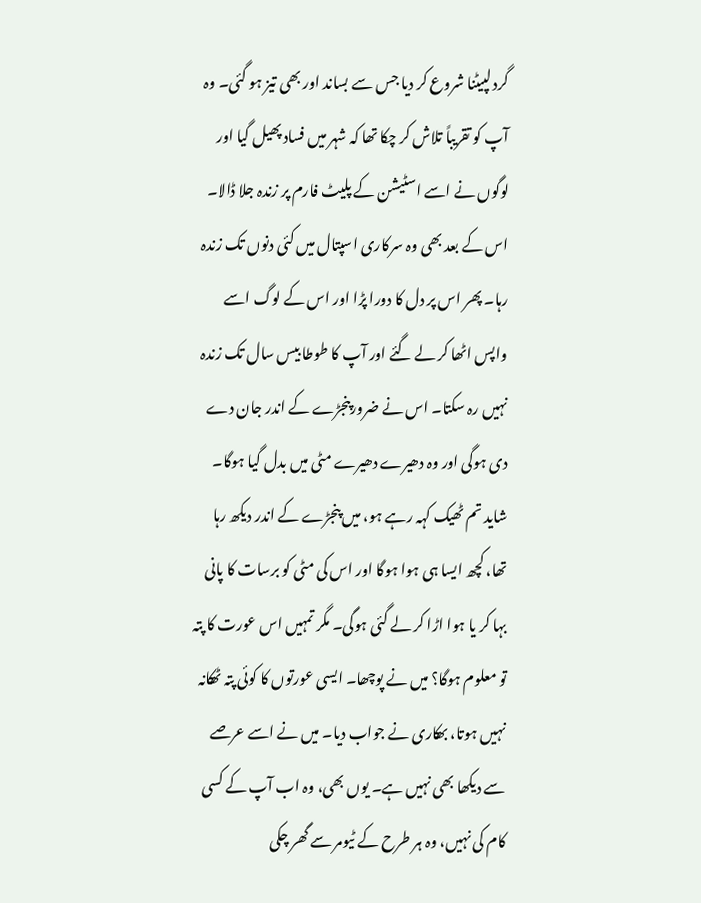گرد لپیٹنا شروع کر دیا جس سے بساند اور بھی تیز ہو گئی۔ وہ آپ کو تقریباً تلاش کر چکا تھا کہ شہر میں فساد پھیل گیا اور لوگوں نے اسے اسٹیشن کے پلیٹ فارم پر زندہ جلا ڈالا۔ اس کے بعد بھی وہ سرکاری اسپتال میں کئی دنوں تک زندہ رہا۔ پھر اس پر دل کا دورا پڑا اور اس کے لوگ اسے واپس اٹھا کر لے گئے اور آپ کا طوطا بیس سال تک زندہ نہیں رہ سکتا۔ اس نے ضرورپنجڑے کے اندر جان دے دی ہوگی اور وہ دھیرے دھیرے مٹی میں بدل گیا ہوگا۔ شاید تم ٹھیک کہہ رہے ہو، میں پنجڑے کے اندر دیکھ رہا تھا، کچھ ایسا ہی ہوا ہوگا اور اس کی مٹی کو برسات کا پانی بہا کر یا ہوا اڑا کر لے گئی ہوگی۔ مگر تمہیں اس عورت کا پتہ تو معلوم ہوگا؟ میں نے پوچھا۔ ایسی عورتوں کا کوئی پتہ ٹھکانہ نہیں ہوتا، بھکاری نے جواب دیا۔ میں نے اسے عرصے سے دیکھا بھی نہیں ہے۔ یوں بھی، وہ اب آپ کے کسی کام کی نہیں، وہ ہر طرح کے ٹیومر سے گھر چکی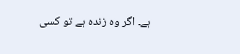ہے۔ اگر وہ زندہ ہے تو کسی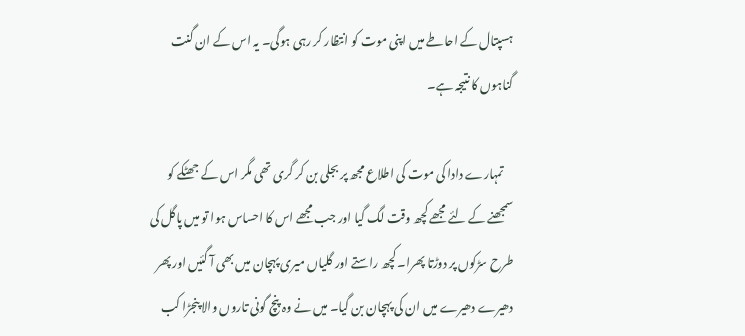ہسپتال کے احاطے میں اپنی موت کو انتظار کر رہی ہوگی۔ یہ اس کے ان گنت گناہوں کا نتیجہ ہے۔

    تمہارے دادا کی موت کی اطلاع مجھ پر بجلی بن کر گری تھی مگر اس کے جھٹکے کو سمجھنے کے لئے مجھے کچھ وقت لگ گیا اور جب مجھے اس کا احساس ہوا تو میں پاگل کی طرح سڑکوں پر دوڑتا پھرا۔ کچھ راستے اور گلیاں میری پہچان میں بھی آ گئیں اور پھر دھیرے دھیرے میں ان کی پہچان بن گیا۔ میں نے وہ پنچ گونی تاروں والا پنجڑا کب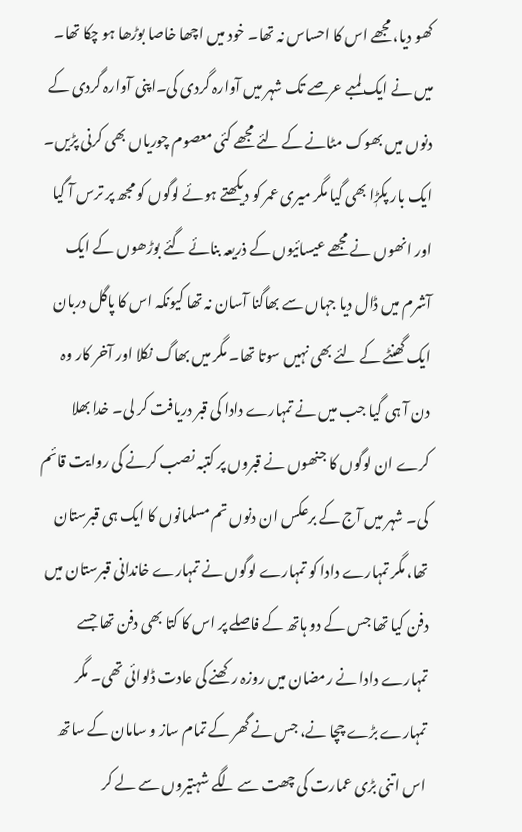کھو دیا، مجھے اس کا احساس نہ تھا۔ خود میں اچھا خاصا بوڑھا ہو چکا تھا۔ میں نے ایک لمبے عرصے تک شہر میں آوارہ گردی کی۔اپنی آوارہ گردی کے دنوں میں بھوک مٹانے کے لئے مجھے کئی معصوم چوریاں بھی کرنی پڑیں۔ ایک بار پکڑٖا بھی گیا مگر میری عمر کو دیکھتے ہوئے لوگوں کو مجھ پر ترس آ گیا اور انھوں نے مجھے عیسائیوں کے ذریعہ بنائے گئے بوڑھوں کے ایک آشرم میں ڈال دیا جہاں سے بھاگنا آسان نہ تھا کیونکہ اس کا پاگل دربان ایک گھنٹے کے لئے بھی نہیں سوتا تھا۔ مگر میں بھاگ نکلا اور آخر کار وہ دن آ ہی گیا جب میں نے تمہارے دادا کی قبر دریافت کر لی۔ خدا بھلا کرے ان لوگوں کا جنھوں نے قبروں پر کتبہ نصب کرنے کی روایت قائم کی۔ شہر میں آج کے برعکس ان دنوں تم مسلمانوں کا ایک ہی قبرستان تھا، مگر تمہارے دادا کو تمہارے لوگوں نے تمہارے خاندانی قبرستان میں دفن کیا تھا جس کے دو ہاتھ کے فاصلے پر اس کا کتا بھی دفن تھا جسے تمہارے دادا نے رمضان میں روزہ رکھنے کی عادت ڈلوائی تھی۔ مگر تمہارے بڑے چچا نے، جس نے گھر کے تمام ساز و سامان کے ساتھ اس اتنی بڑی عمارت کی چھت سے لگے شہتیروں سے لے کر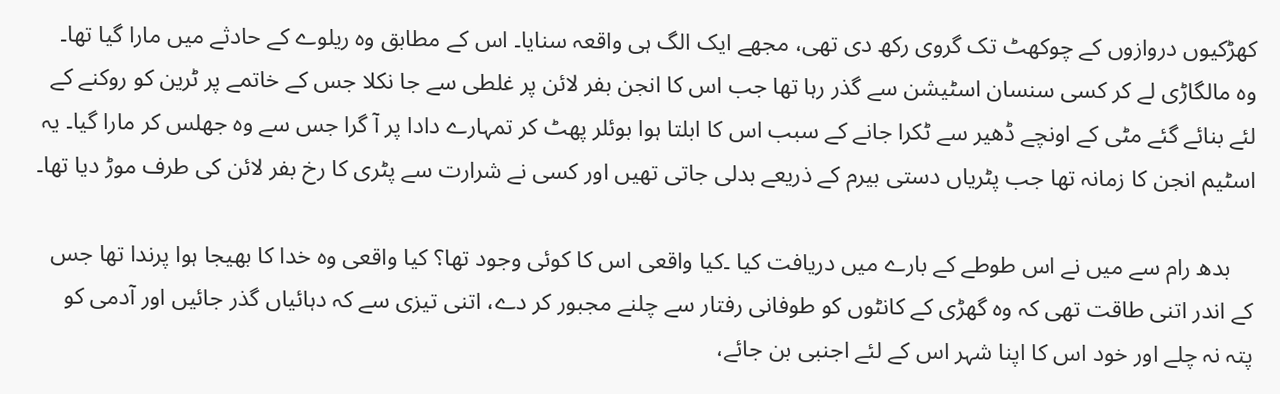کھڑکیوں دروازوں کے چوکھٹ تک گروی رکھ دی تھی، مجھے ایک الگ ہی واقعہ سنایا۔ اس کے مطابق وہ ریلوے کے حادثے میں مارا گیا تھا۔ وہ مالگاڑی لے کر کسی سنسان اسٹیشن سے گذر رہا تھا جب اس کا انجن بفر لائن پر غلطی سے جا نکلا جس کے خاتمے پر ٹرین کو روکنے کے لئے بنائے گئے مٹی کے اونچے ڈھیر سے ٹکرا جانے کے سبب اس کا ابلتا ہوا بوئلر پھٹ کر تمہارے دادا پر آ گرا جس سے وہ جھلس کر مارا گیا۔ یہ اسٹیم انجن کا زمانہ تھا جب پٹریاں دستی بیرم کے ذریعے بدلی جاتی تھیں اور کسی نے شرارت سے پٹری کا رخ بفر لائن کی طرف موڑ دیا تھا۔

    بدھ رام سے میں نے اس طوطے کے بارے میں دریافت کیا ۔کیا واقعی اس کا کوئی وجود تھا؟ کیا واقعی وہ خدا کا بھیجا ہوا پرندا تھا جس کے اندر اتنی طاقت تھی کہ وہ گھڑی کے کانٹوں کو طوفانی رفتار سے چلنے مجبور کر دے، اتنی تیزی سے کہ دہائیاں گذر جائیں اور آدمی کو پتہ نہ چلے اور خود اس کا اپنا شہر اس کے لئے اجنبی بن جائے،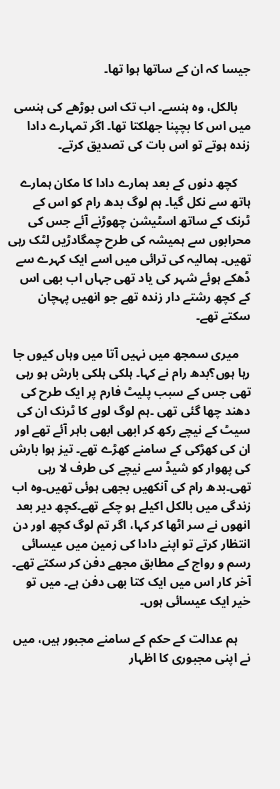جیسا کہ ان کے ساتھا ہوا تھا۔

    بالکل، وہ ہنسے۔ اب تک اس بوڑھے کی ہنسی میں اس کا بچپنا جھلکتا تھا۔ اگر تمہارے دادا زندہ ہوتے تو اس بات کی تصدیق کرتے۔

    کچھ دنوں کے بعد ہمارے دادا کا مکان ہمارے ہاتھ سے نکل گیا۔ ہم لوگ بدھ رام کو اس کے ٹرنک کے ساتھ اسٹیشن چھوڑنے آئے جس کی محرابوں سے ہمیشہ کی طرح چمگادڑیں لٹک رہی تھیں۔ ہمالیہ کی ترائی میں اسے ایک کہرے سے ڈھکے ہوئے شہر کی یاد تھی جہاں اب بھی اس کے کچھ رشتے دار زندہ تھے جو انھیں پہچان سکتے تھے۔

    میری سمجھ میں نہیں آتا میں وہاں کیوں جا رہا ہوں؟بدھ رام نے کہا۔ ہلکی ہلکی بارش ہو رہی تھی جس کے سبب پلیٹ فارم پر ایک طرح کی دھند چھا گئی تھی ۔ہم لوگ لوہے کا ٹرنک ان کی سیٹ کے نیچے رکھ کر ابھی ابھی باہر آئے تھے اور ان کی کھڑکی کے سامنے کھڑے تھے۔ تیز ہوا بارش کی پھوار کو شیڈ سے نیچے کی طرف لا رہی تھی۔بدھ رام کی آنکھیں بجھی ہوئی تھیں۔وہ اب زندگی میں بالکل اکیلے ہو چکے تھے۔کچھ دیر بعد انھوں نے سر اٹھا کر کہا، اگر تم لوگ کچھ اور دن انتظار کرتے تو اپنے دادا کی زمین میں عیسائی رسم و رواج کے مطابق مجھے دفن کر سکتے تھے۔ آخر کار اس میں ایک کتا بھی دفن ہے۔ میں تو خیر ایک عیسائی ہوں۔

    ہم عدالت کے حکم کے سامنے مجبور ہیں، میں نے اپنی مجبوری کا اظہار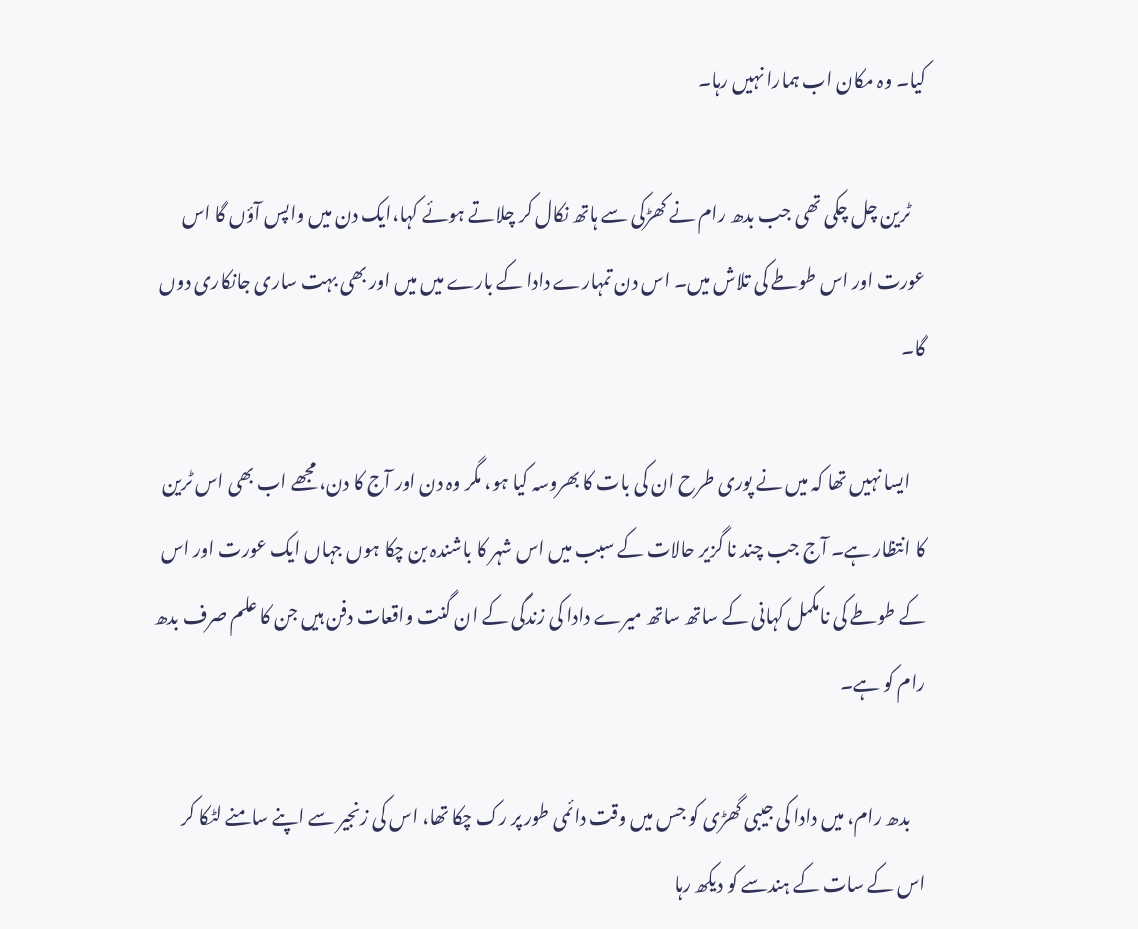کیا۔ وہ مکان اب ہمارا نہیں رہا۔

    ٹرین چل چکی تھی جب بدھ رام نے کھڑکی سے ہاتھ نکال کر چلاتے ہوئے کہا،ایک دن میں واپس آؤں گا اس عورت اور اس طوطے کی تلاش میں۔ اس دن تمہارے دادا کے بارے میں میں اور بھی بہت ساری جانکاری دوں گا۔

    ایسا نہیں تھا کہ میں نے پوری طرح ان کی بات کا بھروسہ کیا ہو، مگر وہ دن اور آج کا دن، مجھے اب بھی اس ٹرین کا انتظار ہے۔ آج جب چند نا گزیر حالات کے سبب میں اس شہر کا باشندہ بن چکا ہوں جہاں ایک عورت اور اس کے طوطے کی نامکمل کہانی کے ساتھ ساتھ میرے دادا کی زندگی کے ان گنت واقعات دفن ہیں جن کا علم صرف بدھ رام کو ہے۔

    بدھ رام، میں دادا کی جیبی گھڑی کو جس میں وقت دائمی طور پر رک چکا تھا، اس کی زنجیر سے اپنے سامنے لٹکا کر اس کے سات کے ہندسے کو دیکھ رہا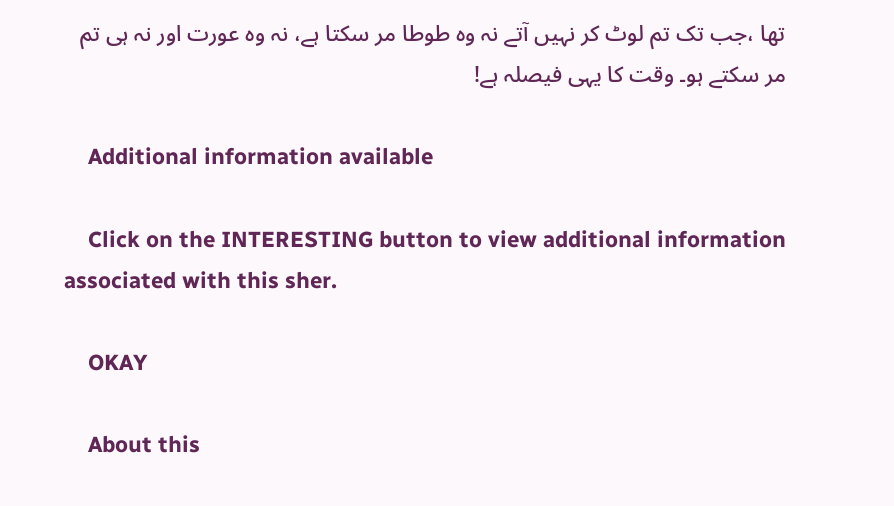تھا ،جب تک تم لوٹ کر نہیں آتے نہ وہ طوطا مر سکتا ہے، نہ وہ عورت اور نہ ہی تم مر سکتے ہو۔ وقت کا یہی فیصلہ ہے!

    Additional information available

    Click on the INTERESTING button to view additional information associated with this sher.

    OKAY

    About this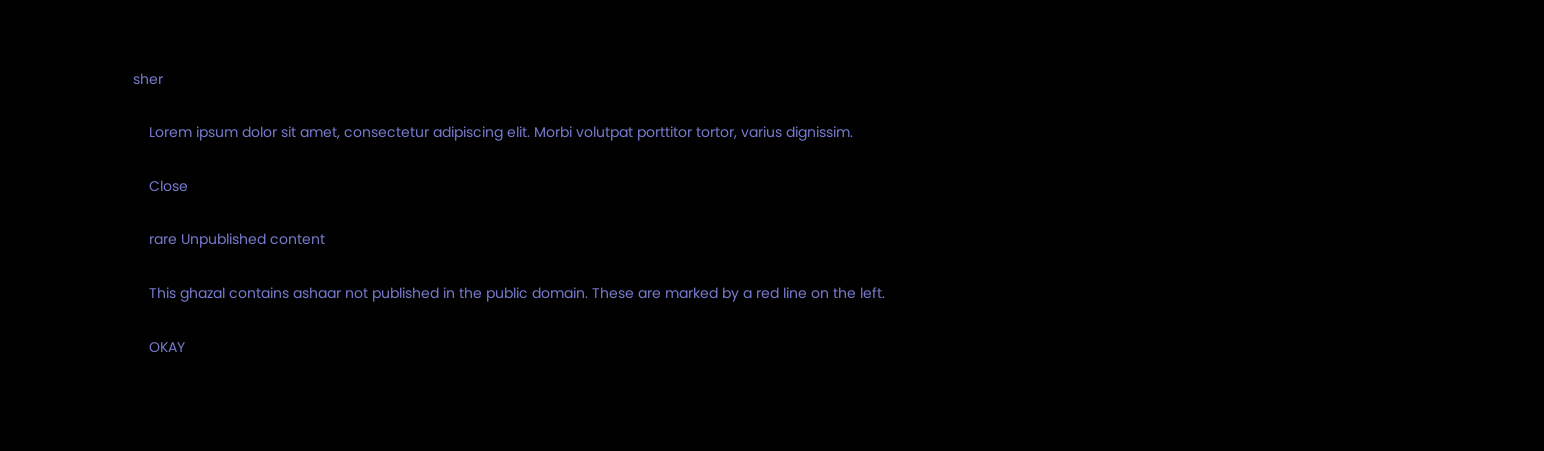sher

    Lorem ipsum dolor sit amet, consectetur adipiscing elit. Morbi volutpat porttitor tortor, varius dignissim.

    Close

    rare Unpublished content

    This ghazal contains ashaar not published in the public domain. These are marked by a red line on the left.

    OKAY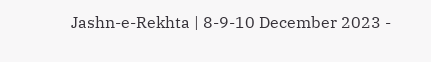Jashn-e-Rekhta | 8-9-10 December 2023 -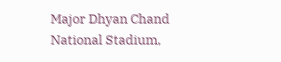Major Dhyan Chand National Stadium,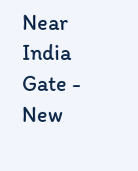Near India Gate - New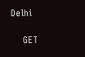Delhi

    GET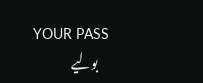YOUR PASS
    بولیے